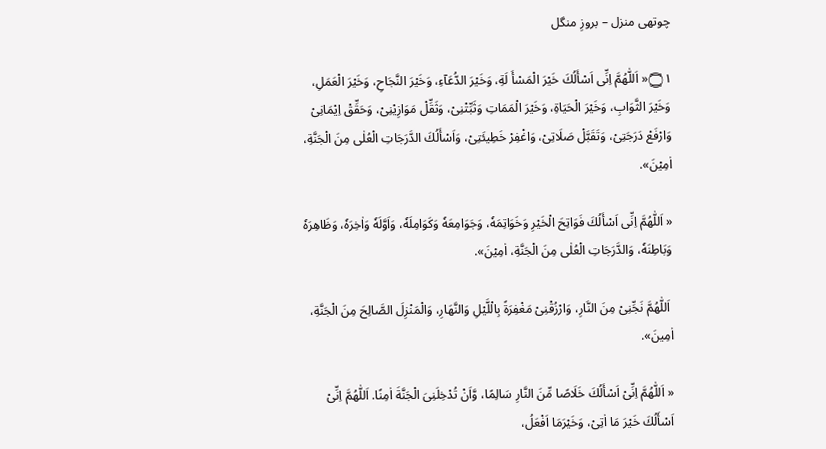چوتھی منزل – بروزِ منگل

۝۱« اَللّٰهُمَّ اِنِّی اَسْأَلُكَ خَيْرَ الْمَسْأَ لَةِ، وَخَيْرَ الدُّعَآءِ، وَخَيْرَ النَّجَاحِ، وَخَيْرَ الْعَمَلِ، وَخَيْرَ الثَّوَابِ، وَخَيْرَ الْحَيَاةِ، وَخَيْرَ الْمَمَاتِ وَثَبِّتْنِیْ، وَثَقِّلْ مَوَازِيْنِیْ، وَحَقِّقْ اِيْمَانِیْ وَارْفَعْ دَرَجَتِیْ، وَتَقَبَّلْ صَلَاتِیْ، وَاغْفِرْ خَطِيئَتِیْ، وَاَسْأَلُكَ الدَّرَجَاتِ الْعُلٰى مِنَ الْجَنَّةِ، اٰمِيْنَ».

« اَللّٰهُمَّ اِنِّی اَسْأَلُكَ فَوَاتِحَ الْخَيْرِ وَخَوَاتِمَهٗ، وَجَوَامِعَهٗ وَكَوَامِلَهٗ، وَاَوَّلَهٗ وَاٰخِرَهٗ، وَظَاهِرَهٗ وَبَاطِنَهٗ، وَالدَّرَجَاتِ الْعُلٰى مِنَ الْجَنَّةِ، اٰمِيْنَ».

 اَللّٰهُمَّ نَجِّنِیْ مِنَ النَّارِ، وَارْزُقْنِیْ مَغْفِرَةً بِالْلَّيْلِ وَالنَّهَارِ، وَالْمَنْزِلَ الصَّالِحَ مِنَ الْجَنَّةِ، اٰمِينَ».

« اَللّٰهُمَّ اِنِّیْ اَسْأَلُكَ خَلَاصًا مِّنَ النَّارِ سَالِمًا، وَّاَنْ تُدْخِلَنِیَ الْجَنَّةَ اٰمِنًا. اَللّٰهُمَّ اِنِّیْ اَسْأَلُكَ خَيْرَ مَا اٰتِیْ، وَخَيْرَمَا اَفْعَلُ،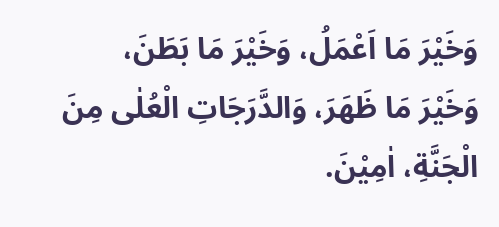وَخَيْرَ مَا اَعْمَلُ، وَخَيْرَ مَا بَطَنَ، وَخَيْرَ مَا ظَهَرَ، وَالدَّرَجَاتِ الْعُلٰی مِنَ الْجَنَّةِ، اٰمِيْنَ.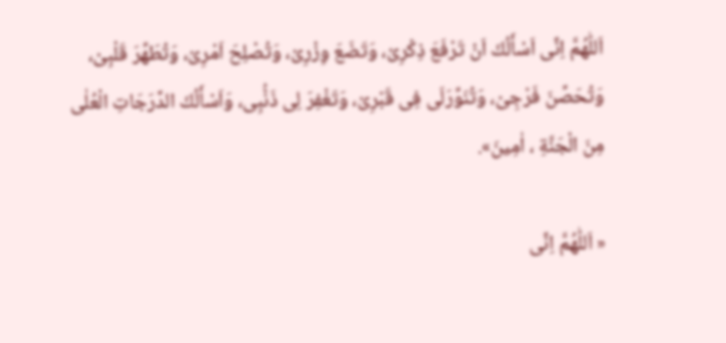اَللّٰهُمَّ اِنِّی اَسْأَلُكَ اَنْ تَرْفَعَ ذِكْرِیْ، وَتَضَعَ وِزْرِیْ، وَتُصْلِحَ اَمْرِیْ، وَتُطَهِّرَ قَلْبِیْ، وَتُحَصِّنَ فَرْجِیْ، وَتُنَوِّرَلَی فِی قَبْرِیْ، وَتَغْفِرَ لِی ذَنْۢبِی، وَاَسْأَلُكَ الدَّرَجَاتِ الْعُلٰی مِنَ الْجَنَّةِ ، اٰمِينَ».

« اَللّٰهُمَّ اِنِّی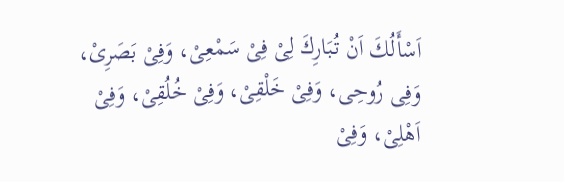اَسْأَلُكَ اَنْ تُبَارِكَ لِیْ فِیْ سَمْعِیْ، وَفِیْ بَصَرِیْ، وَفِی رُوحِی، وَفِیْ خَلْقِیْ، وَفِیْ خُلُقِیْ، وَفِیْ اَهْلِیْ، وَفِیْ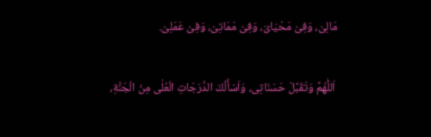مَالِیْ، وَفِیْ مَحْيَایَ، وَفِیْ مَمَاتِیْ، وَفِیْ عَمَلِیْ.

 اَللّٰهُمَّ وَتَقَبَّلْ حَسَنَاتِی، وَاَسْأَلُكَ الدَّرَجَاتِ الْعُلٰی مِنَ الْجَنَّةِ،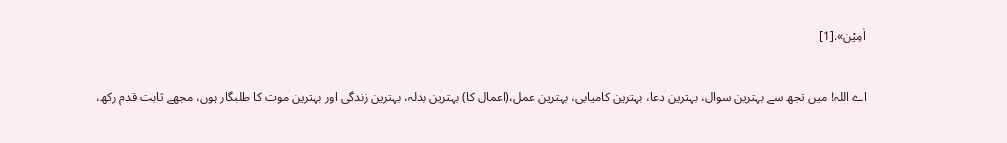اٰمِيْن».[1]

اے اللہ! میں تجھ سے بہترین سوال، بہترین دعا، بہترین کامیابی، بہترین عمل،(اعمال کا) بہترین بدلہ، بہترین زندگی اور بہترین موت کا طلبگار ہوں، مجھے ثابت قدم رکھ،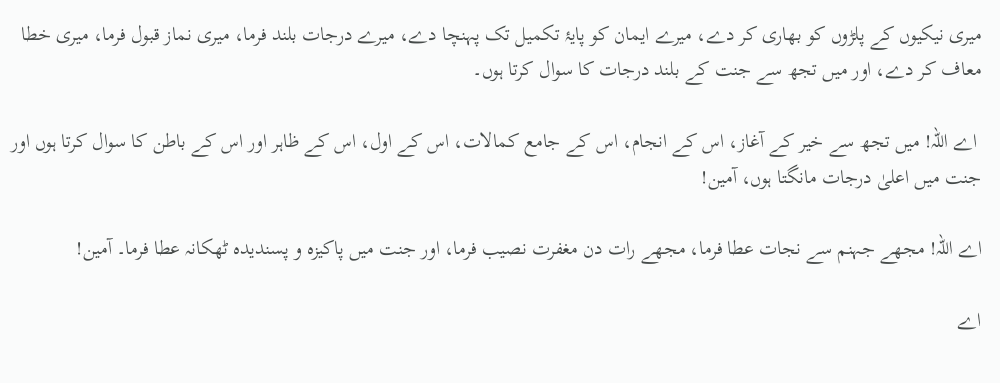میری نیکیوں کے پلڑوں کو بھاری کر دے، میرے ایمان کو پایۂ تکمیل تک پہنچا دے، میرے درجات بلند فرما، میری نماز قبول فرما، میری خطا معاف کر دے، اور میں تجھ سے جنت کے بلند درجات کا سوال کرتا ہوں۔

 اے اللہ! میں تجھ سے خیر کے آغاز، اس کے انجام، اس کے جامع کمالات، اس کے اول، اس کے ظاہر اور اس کے باطن کا سوال کرتا ہوں اور جنت میں اعلیٰ درجات مانگتا ہوں، آمین!

اے اللہ! مجھے جہنم سے نجات عطا فرما، مجھے رات دن مغفرت نصیب فرما، اور جنت میں پاکیزہ و پسندیدہ ٹھکانہ عطا فرما۔ آمین!

اے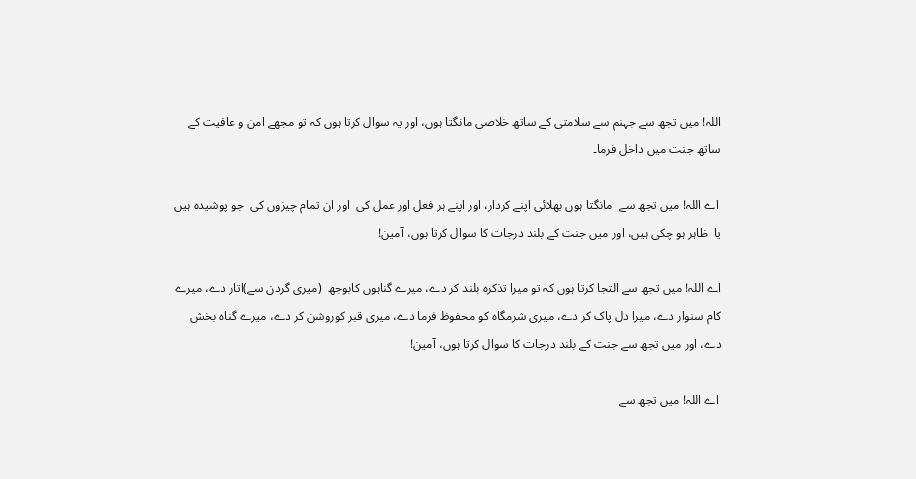اللہ! میں تجھ سے جہنم سے سلامتی کے ساتھ خلاصی مانگتا ہوں، اور یہ سوال کرتا ہوں کہ تو مجھے امن و عافیت کے ساتھ جنت میں داخل فرما۔

 اے اللہ! میں تجھ سے  مانگتا ہوں بھلائی اپنے کردار، اور اپنے ہر فعل اور عمل کی  اور ان تمام چیزوں کی  جو پوشیدہ ہیں یا  ظاہر ہو چکی ہیں، اور میں جنت کے بلند درجات کا سوال کرتا ہوں، آمین!

اے اللہ! میں تجھ سے التجا کرتا ہوں کہ تو میرا تذکرہ بلند کر دے، میرے گناہوں کابوجھ  (میری گردن سے)اتار دے، میرے کام سنوار دے، میرا دل پاک کر دے، میری شرمگاہ کو محفوظ فرما دے، میری قبر کوروشن کر دے، میرے گناہ بخش دے، اور میں تجھ سے جنت کے بلند درجات کا سوال کرتا ہوں، آمین!

 اے اللہ! میں تجھ سے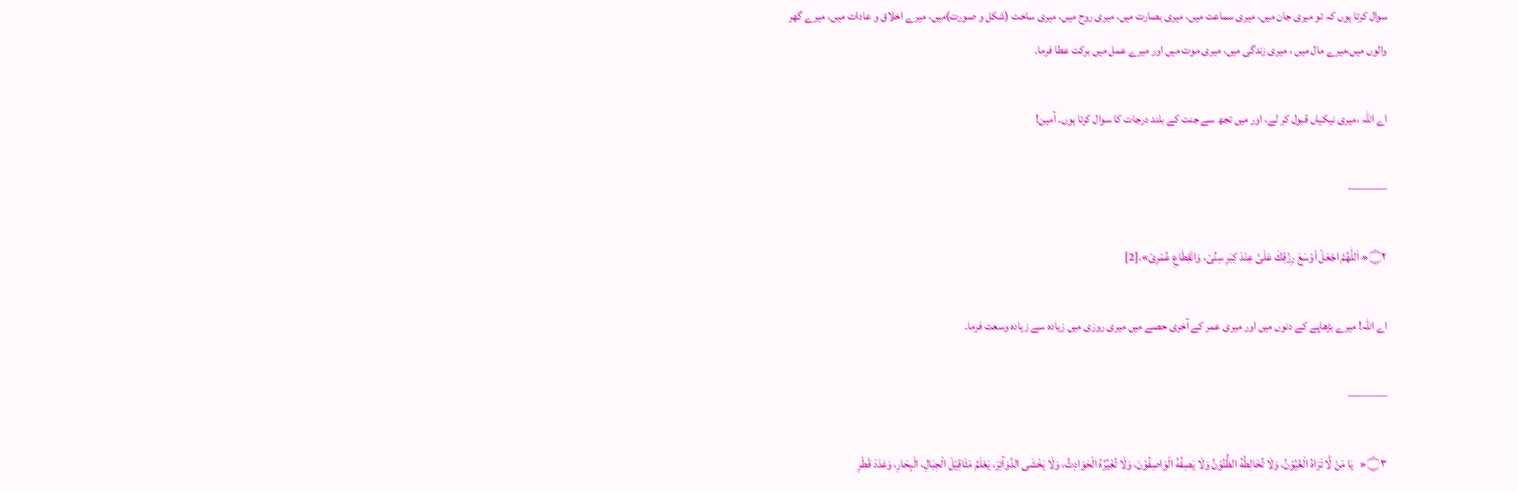سوال کرتا ہوں کہ تو میری جان میں، میری سماعت میں، میری بصارت میں، میری روح میں، میری ساخت (شکل و صورت)میں، میرے اخلاق و عادات میں، میرے گھر والوں میں،میرے مال میں ، میری زندگی میں، میری موت میں اور میرے عمل میں برکت عطا فرما۔

اے اللہ ،میری نیکیاں قبول کر لے، اور میں تجھ سے جنت کے بلند درجات کا سوال کرتا ہوں۔ آمین!

———-

۝۲« اَللّٰهُمَّ اجْعَلْ اَوْسَعَ رِزْقِكَ عَلَیَّ عِنْدَ كِبَرِ سِنِّیْ، وَانْقِطَاعِ عُمْرِیْ».[2]

اے اللہ! میرے بڑھاپے کے دنوں میں اور میری عمر کے آخری حصے میں میری روزی میں زیادہ سے زیادہ وسعت فرما۔

———-

۝۳«   يَا مَنْ لَّا تَرَاهُ الْعُيُوْنُ، وَلَا تُخَالِطُهُ الظُّنُوْنُ وَلَا يَصِفُهُ الْوَاصِفُوْنَ، وَلَا تُغَيِّرُهُ الْحَوَادِثُ، وَلَا يَخْشَى الدَّوَآئِرَ، يَعْلَمُ مَثَاقِيْلَ الْجِبَالِ، الْبِحَارِ، وَعَدَدَ قَطْرِ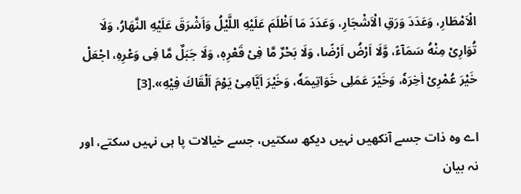الْاَمْطَارِ، وَعَدَدَ وَرَقِ الْاَشْجَارِ، وَعَدَدَ مَا اَظْلَمَ عَلَيْهِ اللَّيْلُ وَاَشْرَقَ عَلَيْهِ النَّهَارُ، وَلَا تُوَارِیْ مِنْهُ سَمَآءً، وَّلَا اَرْضُ اَرْضًا، وَلَا بَحْرٌ مَّا فِیْ قَعْرِهٖ، وَلَا جَبَلٌ مَّا فِی وَعْرِهِ، اجْعَلْ خَيْرَ عُمْرِیْ اٰخِرَهٗ، وَخَيْرَ عَمَلِی خَوَاتِيمَهٗ، وَخَيْرَ اَيَّامِیْ يَوْمَ اَلْقَاكَ فِيْهِ».[3]

اے وہ ذات جسے آنکھیں نہیں دیکھ سکتیں، جسے خیالات پا ہی نہیں سکتے، اور نہ بیان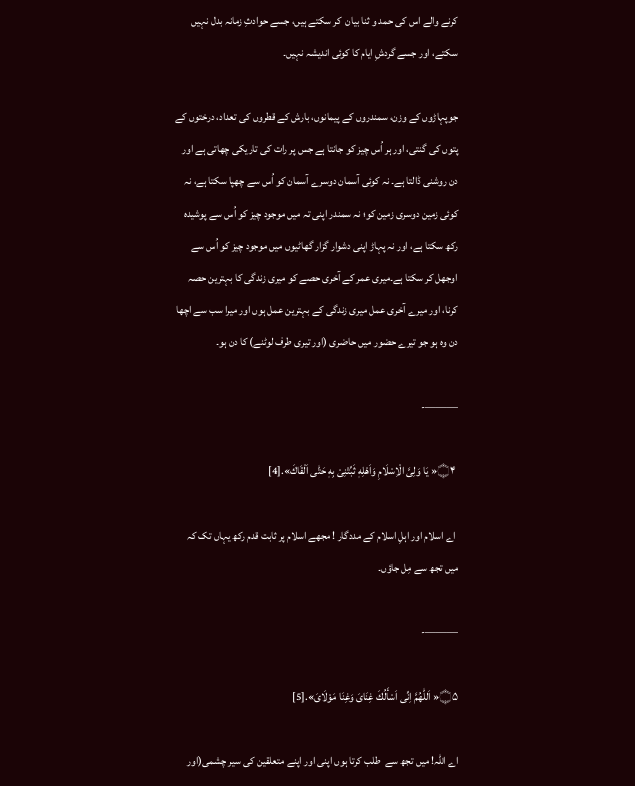کرنے والے اس کی حمد و ثنا بیان  کر سکتے ہیں، جسے حوادثِ زمانہ بدل نہیں سکتے، اور جسے گردشِ ایام کا کوئی اندیشہ نہیں۔

جوپہاڑوں کے وزن، سمندروں کے پیمانوں، بارش کے قطروں کی تعداد، درختوں کے پتوں کی گنتی، اور ہر اُس چیز کو جانتا ہے جس پر رات کی تاریکی چھاتی ہے اور دن روشنی ڈالتا ہے۔ نہ کوئی آسمان دوسرے آسمان کو اُس سے چھپا سکتا ہے، نہ کوئی زمین دوسری زمین کو؛ نہ سمندر اپنی تہ میں موجود چیز کو اُس سے پوشیدہ رکھ سکتا ہے، اور نہ پہاڑ اپنی دشوار گزار گھاٹیوں میں موجود چیز کو اُس سے اوجھل کر سکتا ہے۔میری عمر کے آخری حصے کو میری زندگی کا بہترین حصہ کرنا، اور میرے آخری عمل میری زندگی کے بہترین عمل ہوں اور میرا سب سے اچھا دن وہ ہو جو تیرے حضور میں حاضری (اور تیری طرف لوٹنے) کا دن ہو۔

———-

 ۝۴« يَا وَلِیَّ الْاِسْلَامِ وَاَهْلِهٖ ثَبِّتْنِیْ بِهٖ حَتّٰى اَلْقَاكَ».[4]

 اے اسلام اور اہلِ اسلام کے مددگار ! مجھے اسلام پر ثابت قدم رکھ یہاں تک کہ میں تجھ سے مِل جاؤں۔

———-

۝۵« اَللّٰهُمَّ اِنِّی اَسْأَلُكَ غِنَایَ وَغِنَا مَوْلَایَ».[5]

اے اللہ! میں تجھ سے  طلب کرتا ہوں اپنی اور اپنے متعلقین کی سیر چشمی(اور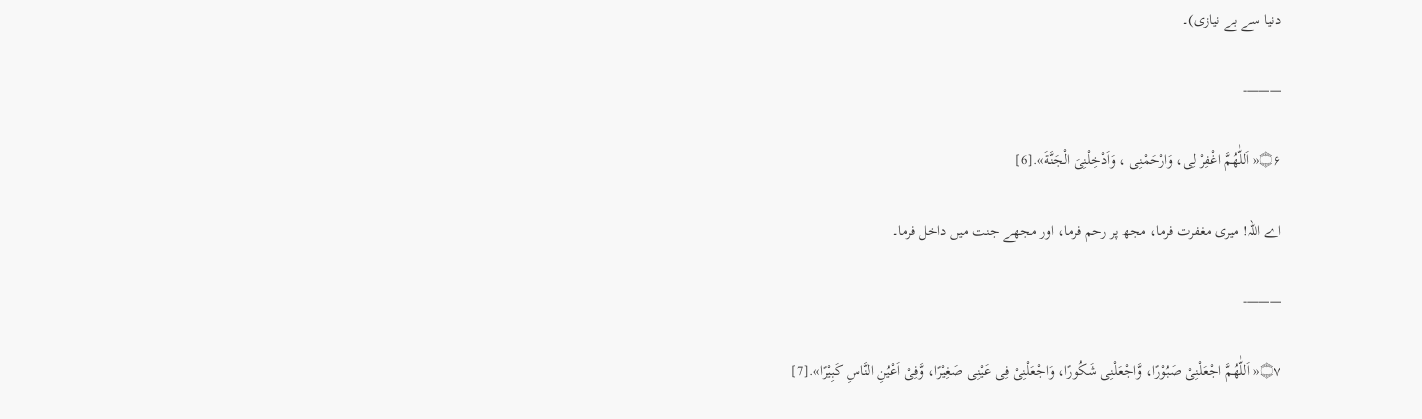دنیا سے بے نیازی)۔

———-

۝۶« اَللّٰهُمَّ اغْفِرْ لِی، وَارْحَمْنِی ، وَاَدْخِلْنِیَ الْجَنَّةَ».[6]

اے اللہ! میری مغفرت فرما، مجھ پر رحم فرما، اور مجھے جنت میں داخل فرما۔

———-

۝۷« اَللّٰهُمَّ اجْعَلْنِیْ صَبُوْرًا، وَّاجْعَلْنِی شَكُورًا، وَاجْعَلْنِیْ فِی عَيْنِی صَغِيْرًا، وَّفِیْ اَعْيُنِ النَّاسِ كَبِيْرًا».[7]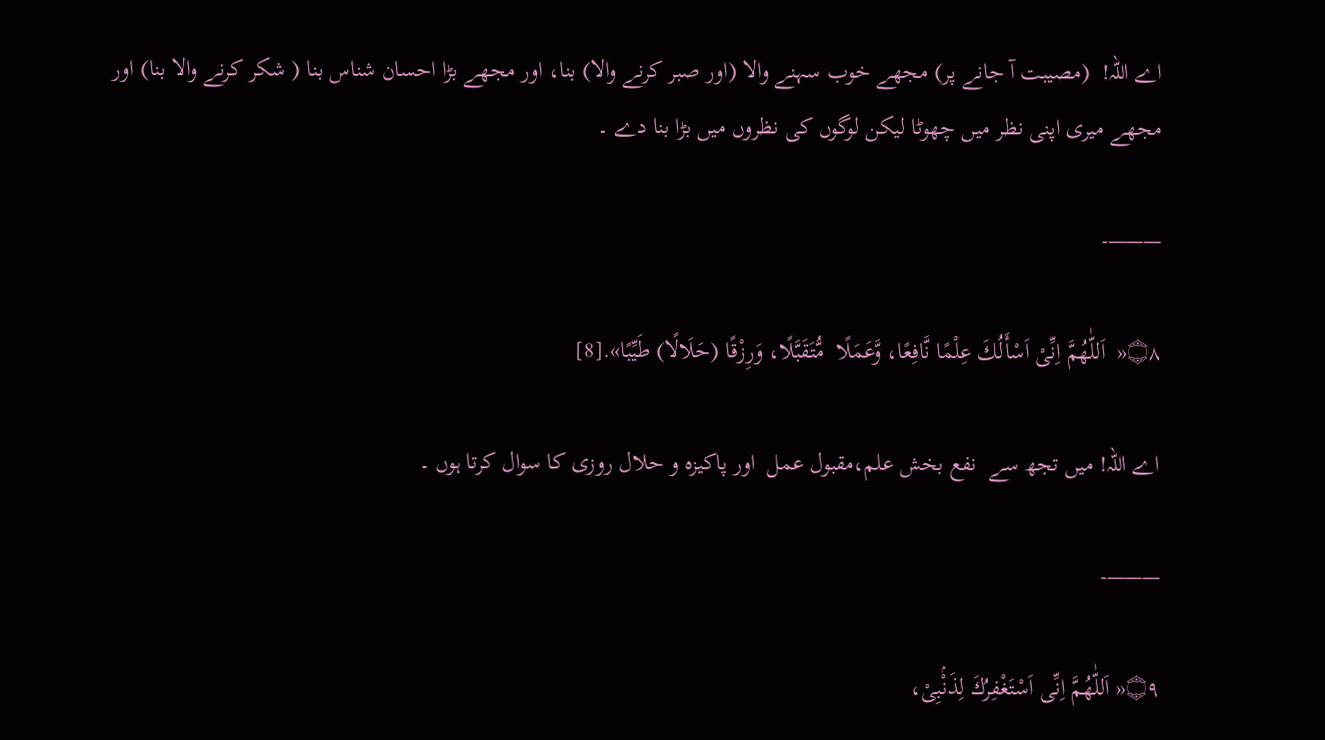اے اللہ!  (مصیبت آ جانے پر) مجھے خوب سہنے والا (اور صبر کرنے والا) بنا، اور مجھے بڑا احسان شناس بنا ( شکر کرنے والا بنا) اور مجھے میری اپنی نظر میں چھوٹا لیکن لوگوں کی نظروں میں بڑا بنا دے ۔

———-

۝۸«  اَللّٰهُمَّ اِنِّیْ اَسْأَلُكَ عِلْمًا نَّافِعًا، وَّعَمَلًا  مُّتَقَبَّلًا، وَرِزْقًا (حَلَالًا) طَيِّبًا».[8]

اے اللہ! میں تجھ سے  نفع بخش علم،مقبول عمل  اور پاکیزہ و حلال روزی کا سوال کرتا ہوں ۔

———-

۝۹« اَللّٰهُمَّ اِنِّی اَسْتَغْفِرُكَ لِذَنْۢبِیْ،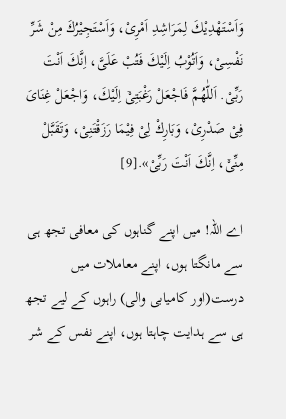وَاَسْتَهْدِيْكَ لِمَرَاشِدِ اَمْرِیْ، وَاَسْتَجِيْرُكَ مِنْ شَرِّ نَفْسِیْ، وَاَتُوْبُ اِلَيْكَ فَتُبْ عَلَیَّ، اِنَّكَ اَنْتَ رَبِّیْ. اَللّٰهُمَّ فَاجْعَلْ رَغْبَتِیْۤ اِلَيْكَ، وَاجْعَلْ غِنَایَ فِیْ صَدْرِیْ، وَبَارِكْ لِیْ فِيْمَا رَزَقْتَنِیْ، وَتَقَبَّلْ مِنِّیْۤ، اِنَّكَ اَنْتَ رَبِّیْ».[9]

اے اللہ! میں اپنے گناہوں کی معافی تجھ ہی سے مانگتا ہوں، اپنے معاملات میں درست(اور کامیابی والی) راہوں کے لیے تجھ ہی سے ہدایت چاہتا ہوں، اپنے نفس کے شر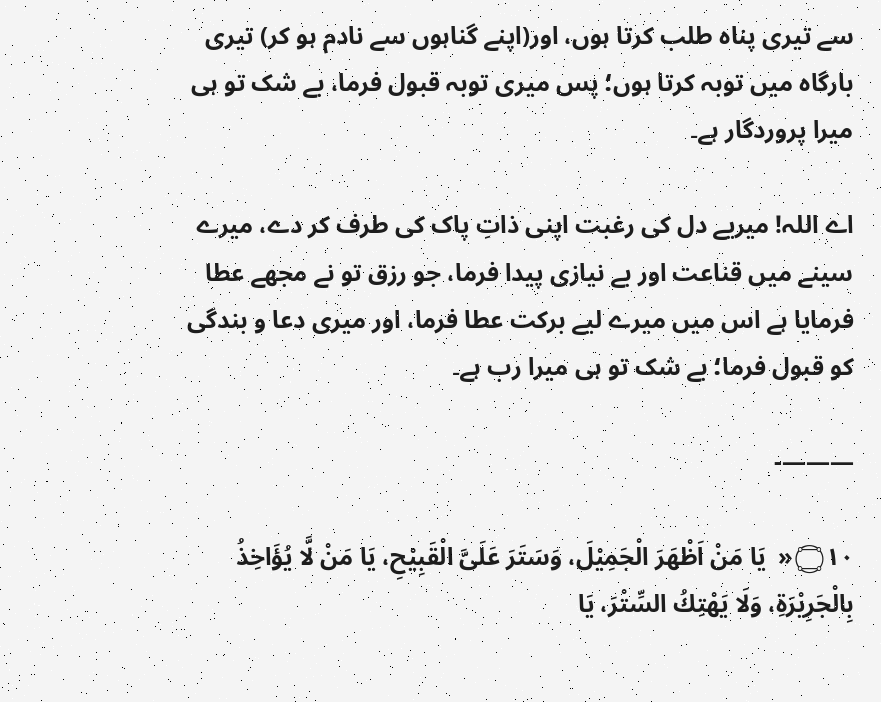سے تیری پناہ طلب کرتا ہوں، اور(اپنے گناہوں سے نادم ہو کر) تیری بارگاہ میں توبہ کرتا ہوں؛ پس میری توبہ قبول فرما، بے شک تو ہی میرا پروردگار ہے۔

اے اللہ! میریے دل کی رغبت اپنی ذاتِ پاک کی طرف کر دے، میرے سینے میں قناعت اور بے نیازی پیدا فرما، جو رزق تو نے مجھے عطا فرمایا ہے اس میں میرے لیے برکت عطا فرما، اور میری دعا و بندگی کو قبول فرما؛ بے شک تو ہی میرا رب ہے۔

———-

۝۱۰«  يَا مَنْ اَظْهَرَ الْجَمِيْلَ، وَسَتَرَ عَلَىَّ الْقَبِيْحِ، يَا مَنْ لَّا يُؤَاخِذُ بِالْجَرِيْرَةِ، وَلَا يَهْتِكُ السِّتْرَ، يَا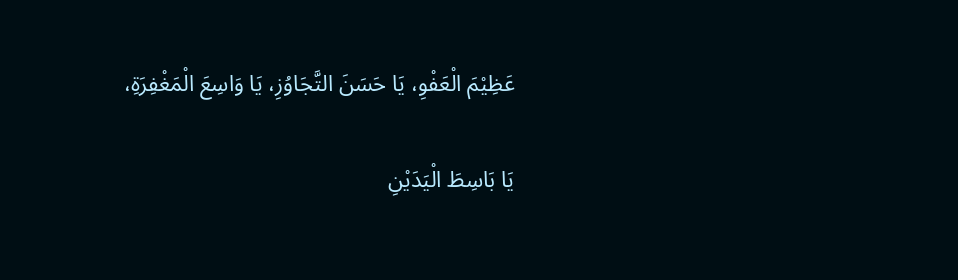عَظِيْمَ الْعَفْوِ، يَا حَسَنَ التَّجَاوُزِ، يَا وَاسِعَ الْمَغْفِرَةِ،

يَا بَاسِطَ الْيَدَيْنِ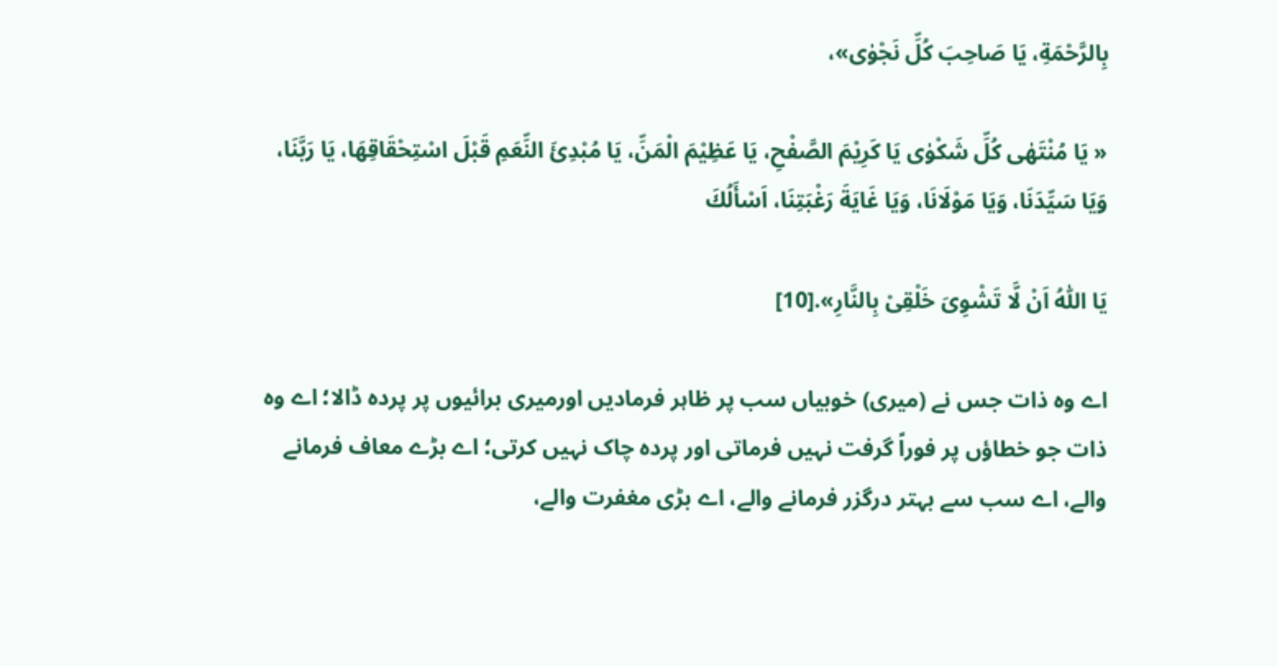بِالرَّحْمَةِ، يَا صَاحِبَ كُلِّ نَجْوٰى»،

« يَا مُنْتَهٰى كُلِّ شَكْوٰى يَا كَرِيْمَ الصَّفْحِ، يَا عَظِيْمَ الْمَنِّ، يَا مُبْدِئَ النِّعَمِ قَبْلَ اسْتِحْقَاقِهَا، يَا رَبَّنَا، وَيَا سَيِّدَنَا، وَيَا مَوْلَانَا، وَيَا غَايَةَ رَغْبَتِنَا، اَسْأَلُكَ

يَا اللّٰهُ اَنْ لَّا تَشْوِیَ خَلْقِیْ بِالنَّارِ».[10]

اے وہ ذات جس نے (میری) خوبیاں سب پر ظاہر فرمادیں اورمیری برائیوں پر پردہ ڈالا؛ اے وہ ذات جو خطاؤں پر فوراً گرفت نہیں فرماتی اور پردہ چاک نہیں کرتی؛ اے بڑے معاف فرمانے والے، اے سب سے بہتر درگزر فرمانے والے، اے بڑی مغفرت والے،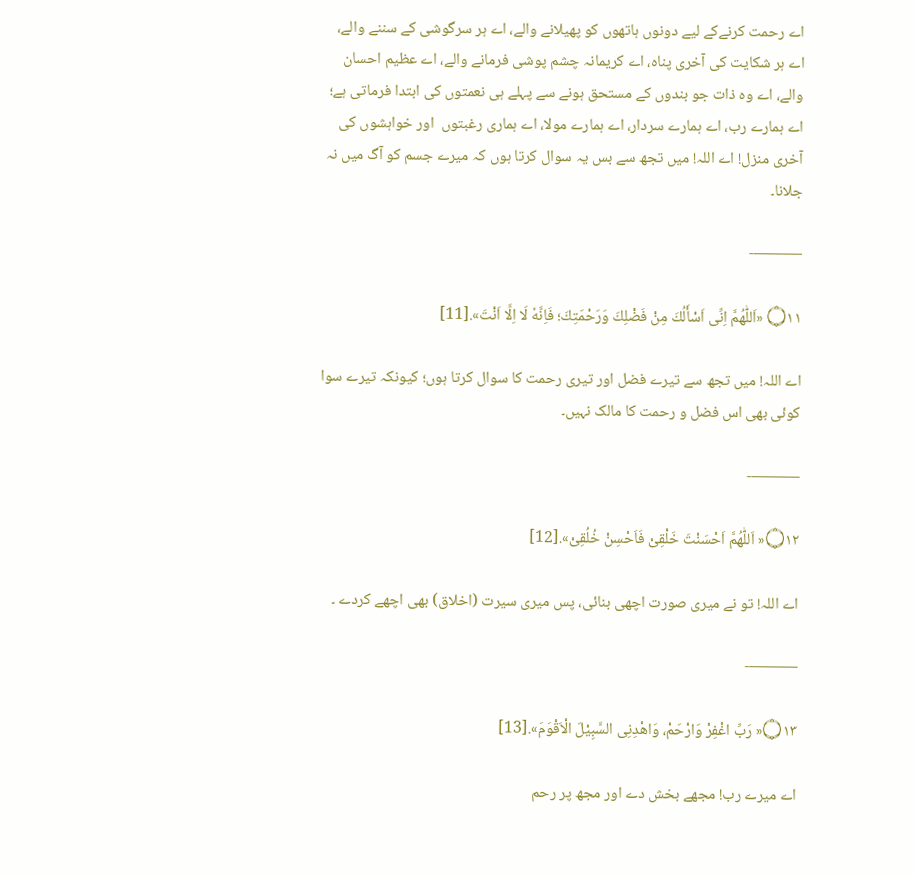اے رحمت کرنےکے لیے دونوں ہاتھوں کو پھیلانے والے، اے ہر سرگوشی کے سننے والے، اے ہر شکایت کی آخری پناہ، اے کریمانہ چشم پوشی فرمانے والے، اے عظیم احسان والے، اے وہ ذات جو بندوں کے مستحق ہونے سے پہلے ہی نعمتوں کی ابتدا فرماتی ہے؛ اے ہمارے رب، اے ہمارے سردار، اے ہمارے مولا، اے ہماری رغبتوں  اور خواہشوں کی آخری منزل! اے اللہ! میں تجھ سے بس یہ سوال کرتا ہوں کہ میرے جسم کو آگ میں نہ جلانا۔

———-

۝۱۱ «اَللّٰهُمَّ اِنِّی اَسْأَلُكَ مِنْ فَضْلِكَ وَرَحْمَتِكَ؛ فَاِنَّهٗ لَا اِلَّا اَنْتَ».[11]

اے اللہ! میں تجھ سے تیرے فضل اور تیری رحمت کا سوال کرتا ہوں؛ کیونکہ تیرے سوا کوئی بھی اس فضل و رحمت کا مالک نہیں۔

———-

۝۱۲« اَللّٰهُمَّ اَحْسَنْتَ خَلْقِیْ فَاَحْسِنْ خُلُقِیْ».[12]

اے اللہ! تو نے میری صورت اچھی بنائی، پس میری سیرت (اخلاق) بھی اچھے کردے ۔

———-

۝۱۳« رَبِّ اغْفِرْ وَارْحَمْ، وَاهْدِنِی السَّبِيْلَ الْاَقْوَمَ».[13]

اے میرے رب! مجھے بخش دے اور مجھ پر رحم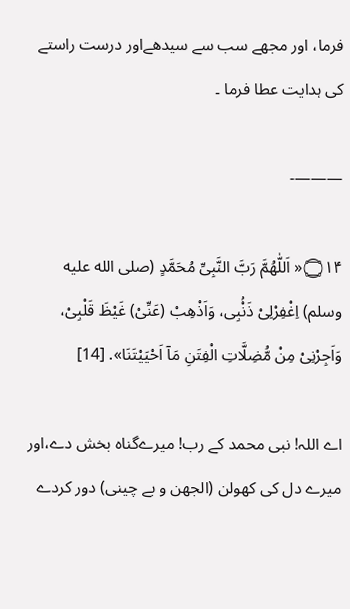فرما، اور مجھے سب سے سیدھےاور درست راستے کی ہدایت عطا فرما ۔

———-

۝۱۴« اَللّٰهُمَّ رَبَّ النَّبِیِّ مُحَمَّدٍ (صلى الله عليه وسلم) اِغْفِرْلِیْ ذَنْۢبِی، وَاَذْهِبْ (عَنِّیْ) غَيْظَ قَلْبِیْ، وَاَجِرْنِیْ مِنْ مُّضِلَّاتِ الْفِتَنِ مَاۤ اَحْيَيْتَنَا». [14]

اے اللہ! نبی محمد کے رب! میرےگناہ بخش دے،اور میرے دل کی کھولن (الجھن و بے چینی) دور کردے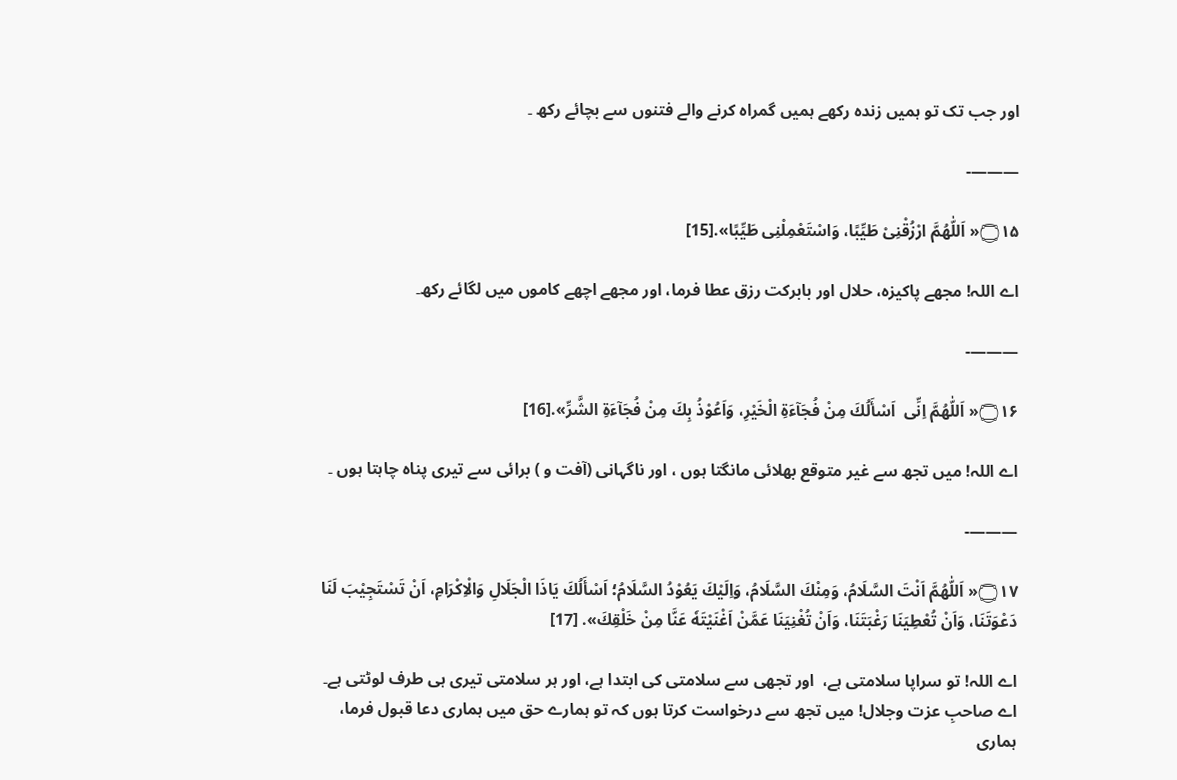اور جب تک تو ہمیں زندہ رکھے ہمیں گمراہ کرنے والے فتنوں سے بچائے رکھ ۔

———-

۝۱۵« اَللّٰهُمَّ ارْزُقْنِیْ طَيِّبًا، وَاسْتَعْمِلْنِی طَيِّبًا».[15]

اے اللہ! مجھے پاکیزہ، حلال اور بابرکت رزق عطا فرما، اور مجھے اچھے کاموں میں لگائے رکھ۔

———-

۝۱۶« اَللّٰهُمَّ اِنِّی  اَسْأَلُكَ مِنْ فُجَآءَةِ الْخَيْرِ، وَاَعُوْذُ بِكَ مِنْ فُجَآءَةِ الشَّرِّ».[16]

اے اللہ! میں تجھ سے غیر متوقع بھلائی مانگتا ہوں ، اور ناگہانی (آفت و ) برائی سے تیری پناہ چاہتا ہوں ۔

———-

۝۱۷« اَللّٰهُمَّ اَنْتَ السَّلَامُ، وَمِنْكَ السَّلَامُ، وَاِلَيْكَ يَعُوْدُ السَّلَامُ؛ اَسْأَلُكَ يَاذَا الْجَلَالِ وَالْاِكْرَامِ، اَنْ تَسْتَجِيْبَ لَنَا دَعْوَتَنَا، وَاَنْ تُعْطِيَنَا رَغْبَتَنَا، وَاَنْ تُغْنِيَنَا عَمَّنْ اَغْنَيْتَهٗ عَنَّا مِنْ خَلْقِكَ». [17]

اے اللہ! تو سراپا سلامتی ہے،  اور تجھی سے سلامتی کی ابتدا ہے، اور ہر سلامتی تیری ہی طرف لوٹتی ہے۔ اے صاحبِ عزت وجلال! میں تجھ سے درخواست کرتا ہوں کہ تو ہمارے حق میں ہماری دعا قبول فرما، ہماری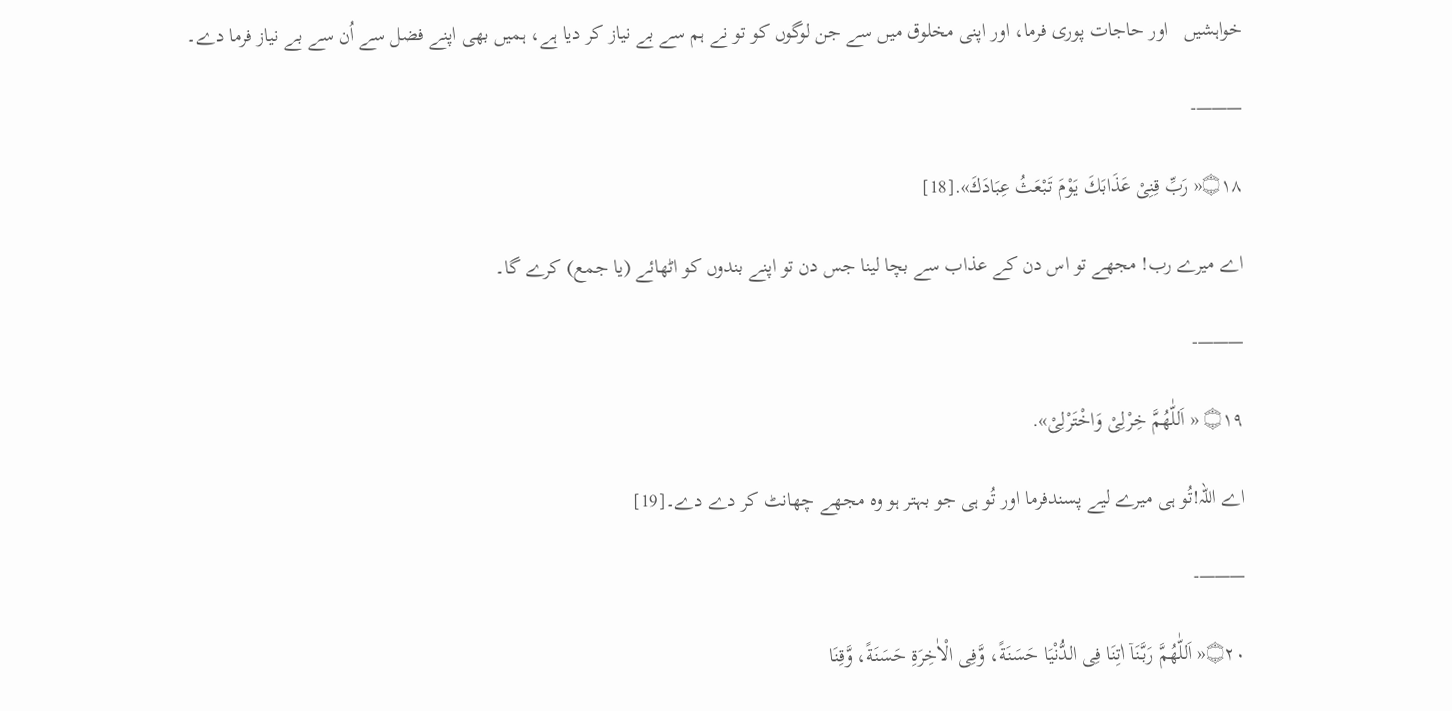خواہشیں   اور حاجات پوری فرما، اور اپنی مخلوق میں سے جن لوگوں کو تو نے ہم سے بے نیاز کر دیا ہے، ہمیں بھی اپنے فضل سے اُن سے بے نیاز فرما دے۔

———-

۝۱۸« رَبِّ قِنِیْ عَذَابَكَ يَوْمَ تَبْعَثُ عِبَادَكَ».[18]

اے میرے رب! مجھے تو اس دن کے عذاب سے بچا لینا جس دن تو اپنے بندوں کو اٹھائے (یا جمع) کرے گا۔

———-

۝۱۹ « اَللّٰهُمَّ خِرْلِیْ وَاخْتَرْلِیْ».

اے اللہ!تُو ہی میرے لیے پسندفرما اور تُو ہی جو بہتر ہو وہ مجھے چھانٹ کر دے دے۔[19]

———-

۝۲۰« اَللّٰهُمَّ رَبَّنَاۤ اٰتِنَا فِی الدُّنْيَا حَسَنَةً، وَّفِی الْاٰخِرَةِ حَسَنَةً، وَّقِنَا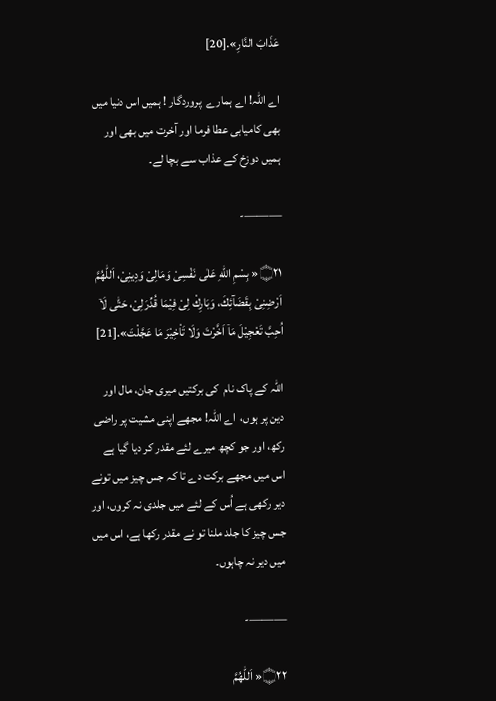عَذَابَ النَّارِ».[20]

اے اللہ! اے ہمارے  پروردگار ! ہمیں اس دنیا میں بھی کامیابی عطا فرما اور آخرت میں بھی اور ہمیں دوزخ کے عذاب سے بچا لے۔

———-

۝۲۱« بِسْمِ اللّٰهِ عَلٰى نَفْسِیْ وَمَالِیْ وَدِينِیْ، اَللّٰهُمَّ اَرْضِنِیْ بِقَضَآئِكَ، وَبَارِكْ لِیْ فِيْمَا قُدِّرَلِیْ، حَتّٰی لَاۤ اُحِبَّ تَعْجِيْلَ مَاۤ اَخَّرْتَ وَلَا تَاْخِيْرَ مَا عَجَّلْتَ».[21]

اللہ کے پاک نام  کی برکتیں میری جان، مال اور دین پر ہوں،  اے اللہ! مجھے اپنی مشیت پر راضی رکھ، اور جو کچھ میرے لئے مقدر کر دیا گیا ہے اس میں مجھے برکت دے تا کہ جس چیز میں تونے دیر رکھی ہے اُس کے لئے میں جلدی نہ کروں، اور جس چیز کا جلد ملنا تو نے مقدر رکھا ہے، اس میں میں دیر نہ چاہوں۔

———-

۝۲۲« اَللّٰهُمَّ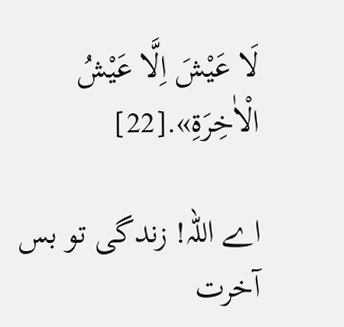لَا عَيْشَ اِلَّا عَيْشُ الْاٰخِرَةِ».[22]

اے اللہ! زندگی تو بس آخرت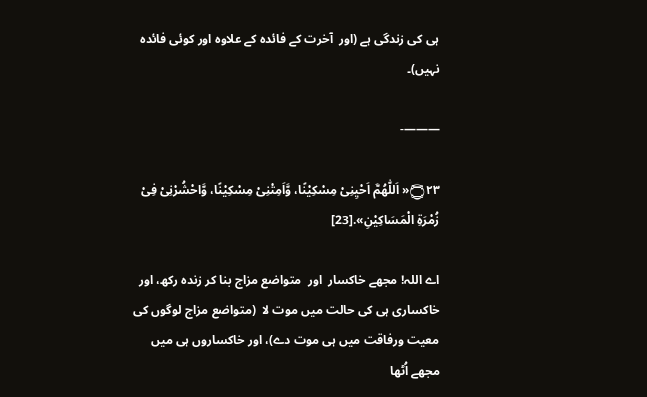ہی کی زندگی ہے (اور  آخرت کے فائدہ کے علاوہ اور کوئی فائدہ نہیں)۔

———-

۝۲۳« اَللّٰهُمَّ اَحْيِنِیْ مِسْكِيْنًا، وَّاَمِتْنِیْ مِسْكِيْنًا، وَّاحْشُرْنِیْ فِیْ زُمْرَةِ الْمَسَاكِيْنِ».[23]

اے اللہ! مجھے خاکسار  اور  متواضع مزاج بنا کر زندہ رکھ، اور خاکساری ہی کی حالت میں موت لا  (متواضع مزاج لوگوں کی معیت ورفاقت میں ہی موت دے)، اور خاکساروں ہی میں مجھے اُٹھا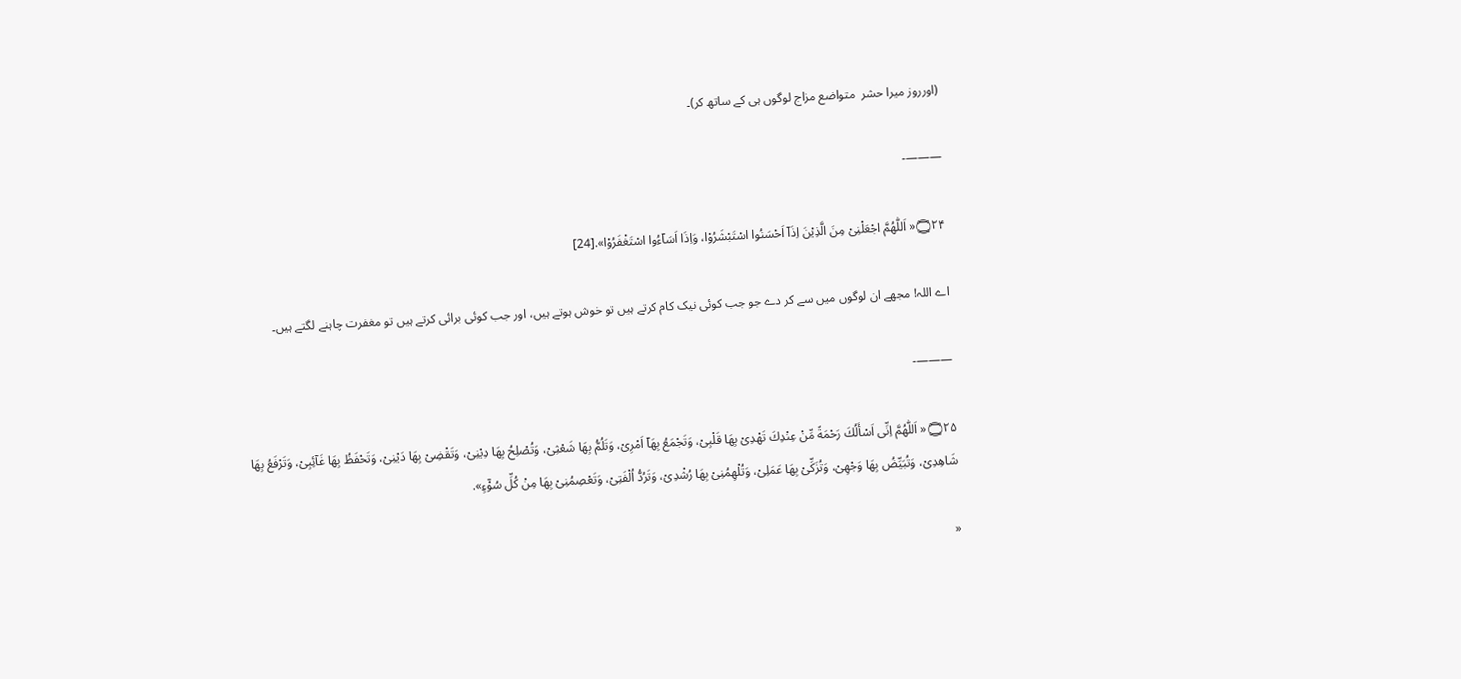(اورروز میرا حشر  متواضع مزاج لوگوں ہی کے ساتھ کر)۔

———-

۝۲۴« اَللّٰهُمَّ اجْعَلْنِیْ مِنَ الَّذِيْنَ اِذَاۤ اَحْسَنُوا اسْتَبْشَرُوْا، وَاِذَا اَسَاۤءُوا اسْتَغْفَرُوْا».[24]

اے اللہ! مجھے ان لوگوں میں سے کر دے جو جب کوئی نیک کام کرتے ہیں تو خوش ہوتے ہیں، اور جب کوئی برائی کرتے ہیں تو مغفرت چاہنے لگتے ہیں۔

———-

۝۲۵« اَللّٰهُمَّ اِنِّی اَسْأَلُكَ رَحْمَةً مِّنْ عِنْدِكَ تَهْدِیْ بِهَا قَلْبِیْ، وَتَجْمَعُ بِهَاۤ اَمْرِیْ، وَتَلُمُّ بِهَا شَعْثِیْ، وَتُصْلِحُ بِهَا دِيْنِیْ، وَتَقْضِیْ بِهَا دَيْنِیْ، وَتَحْفَظُ بِهَا غَآئِبِیْ، وَتَرْفَعُ بِهَا شَاهِدِیْ، وَتُبَيِّضُ بِهَا وَجْهِیْ، وَتُزَكِّیْ بِهَا عَمَلِیْ، وَتُلْهِمُنِیْ بِهَا رُشْدِیْ، وَتَرُدُّ اُلْفَتِیْ، وَتَعْصِمُنِیْ بِهَا مِنْ كُلِّ سُوْٓءٍ».

«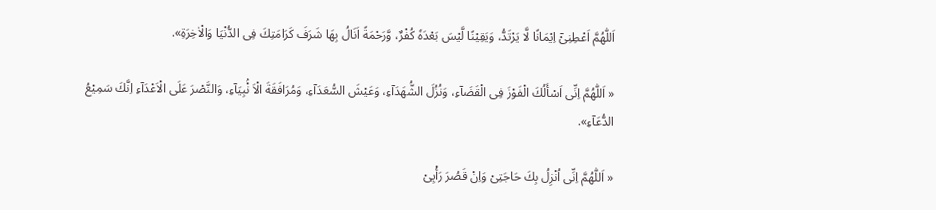اَللّٰهُمَّ اَعْطِنِیْۤ اِيْمَانًا لَّا يَرْتَدُّ، وَيَقِيْنًا لَّيْسَ بَعْدَهٗ كُفْرٌ، وَّرَحْمَةً اَنَالُ بِهَا شَرَفَ كَرَامَتِكَ فِی الدُّنْيَا وَالْاٰخِرَةِ».

« اَللّٰهُمَّ اِنِّی اَسْأَلُكَ الْفَوْزَ فِی الْقَضَآءِ، وَنُزُلَ الشُّهَدَآءِ، وَعَيْشَ السُّعَدَآءِ، وَمُرَافَقَةَ الْاَ نْۢبِيَآءِ، وَالنَّصْرَ عَلَى الْاَعْدَآءِ اِنَّكَ سَمِيْعُ الدُّعَآءِ».

« اَللّٰهُمَّ اِنِّی اُنْزِلُ بِكَ حَاجَتِیْ وَاِنْ قَصُرَ رَأْیِیْ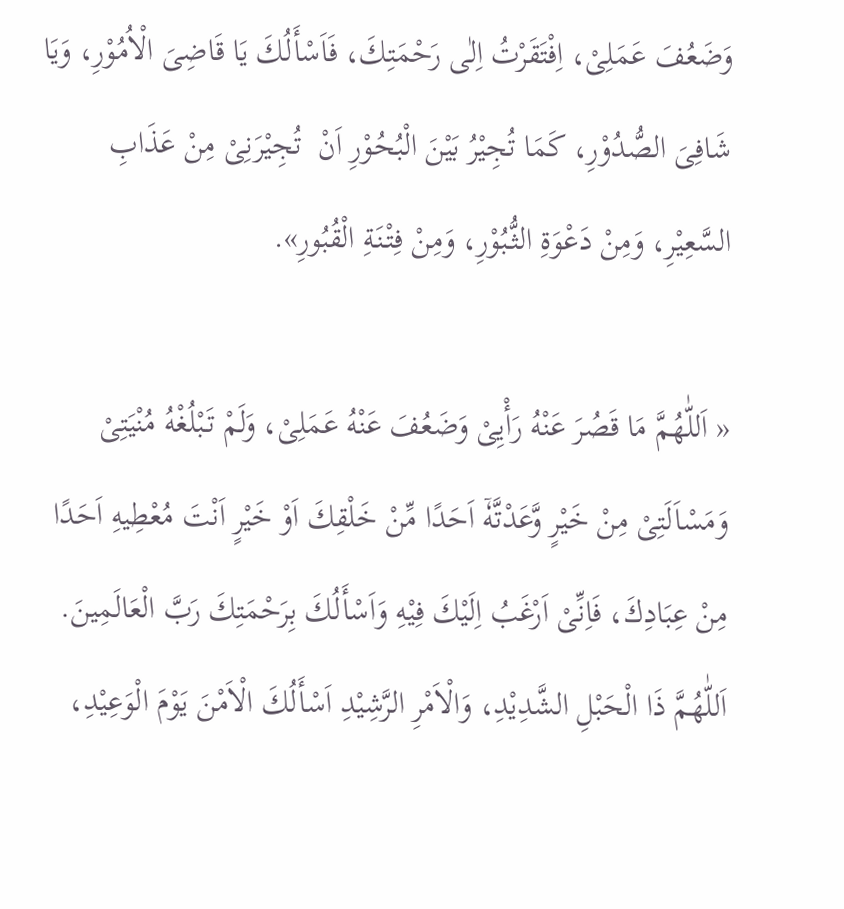وَضَعُفَ عَمَلِیْ، اِفْتَقَرْتُ اِلٰی رَحْمَتِكَ، فَاَسْأَلُكَ يَا قَاضِیَ الْاُمُوْرِ، وَيَا شَافِیَ الصُّدُوْرِ، كَمَا تُجِيْرُ بَيْنَ الْبُحُوْرِ اَنْ  تُجِيْرَنِیْ مِنْ عَذَابِ السَّعِيْرِ، وَمِنْ دَعْوَةِ الثُّبُوْرِ، وَمِنْ فِتْنَةِ الْقُبُورِ».

« اَللّٰهُمَّ مَا قَصُرَ عَنْهُ رَأْیِیْ وَضَعُفَ عَنْهُ عَمَلِیْ، وَلَمْ تَبْلُغْهُ مُنْيَتِیْ وَمَسْاَلَتِیْ مِنْ خَيْرٍ وَّعَدْتَّهٗۤ اَحَدًا مِّنْ خَلْقِكَ اَوْ خَيْرٍ اَنْتَ مُعْطِيهِ اَحَدًا مِنْ عِبَادِكَ، فَاِنِّیْ اَرْغَبُ اِلَيْكَ فِيْهِ وَاَسْأَلُكَ بِرَحْمَتِكَ رَبَّ الْعَالَمِينَ. اَللّٰهُمَّ ذَا الْحَبْلِ الشَّدِيْدِ، وَالْاَمْرِ الرَّشِيْدِ اَسْأَلُكَ الْاَمْنَ يَوْمَ الْوَعِيْدِ،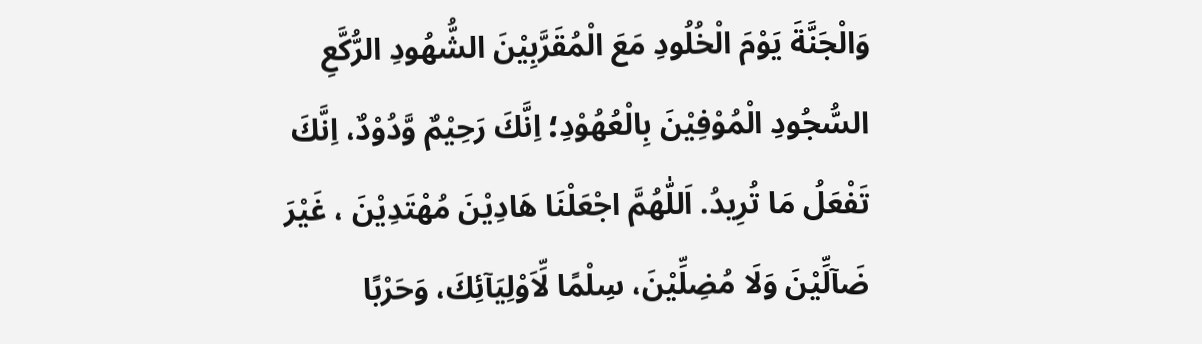وَالْجَنَّةَ يَوْمَ الْخُلُودِ مَعَ الْمُقَرَّبِيْنَ الشُّهُودِ الرُّكَّعِ السُّجُودِ الْمُوْفِيْنَ بِالْعُهُوْدِ؛ اِنَّكَ رَحِيْمٌ وَّدُوْدٌ، اِنَّكَ تَفْعَلُ مَا تُرِيدُ. اَللّٰهُمَّ اجْعَلْنَا هَادِيْنَ مُهْتَدِيْنَ ، غَيْرَ ضَآلِّيْنَ وَلَا مُضِلِّيْنَ، سِلْمًا لِّاَوْلِيَآئِكَ، وَحَرْبًا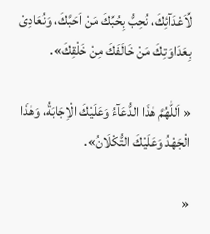لِّاَعْدَآئِكَ، نُحِبُّ بِحُبِّكَ مَنْ اَحَبَّكَ، وَنُعَادِیْ بِعَدَاوَتِكَ مَنْ خَالَفَكَ مِنْ خَلْقِكَ».

« اَللّٰهُمَّ هٰذَا الدُّعَآءُ وَعَلَيْكَ الْاِجَابَةُ، وَهٰذَا الْجَهْدُ وَعَلَيْكَ التُّكْلَانُ».

«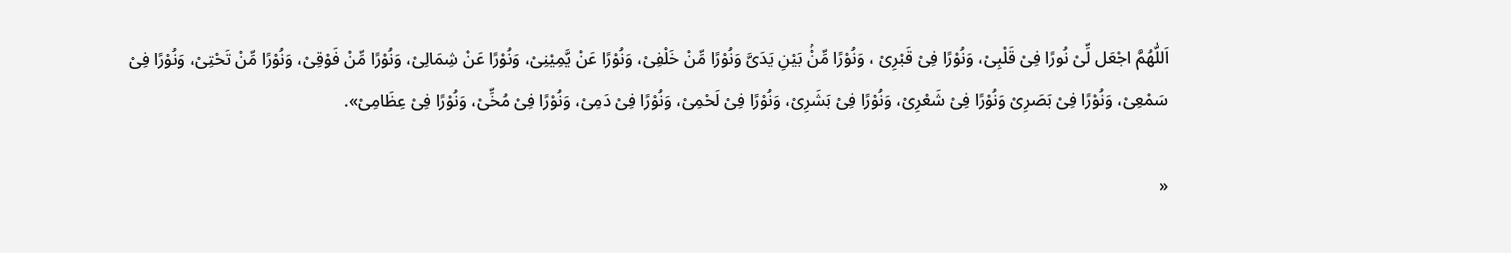اَللّٰهُمَّ اجْعَل لِّیْ نُورًا فِیْ قَلْبِیْ، وَنُوْرًا فِیْ قَبْرِیْ ، وَنُوْرًا مِّنْۢ بَيْنِ يَدَیَّ وَنُوْرًا مِّنْ خَلْفِیْ، وَنُوْرًا عَنْ يَّمِيْنِیْ، وَنُوْرًا عَنْ شِمَالِیْ، وَنُوْرًا مِّنْ فَوْقِیْ، وَنُوْرًا مِّنْ تَحْتِیْ، وَنُوْرًا فِیْ سَمْعِیْ، وَنُوْرًا فِیْ بَصَرِیْ وَنُوْرًا فِیْ شَعْرِیْ، وَنُوْرًا فِیْ بَشَرِیْ، وَنُوْرًا فِیْ لَحْمِیْ، وَنُوْرًا فِیْ دَمِیْ، وَنُوْرًا فِیْ مُخِّیْ، وَنُوْرًا فِیْ عِظَامِیْ».

«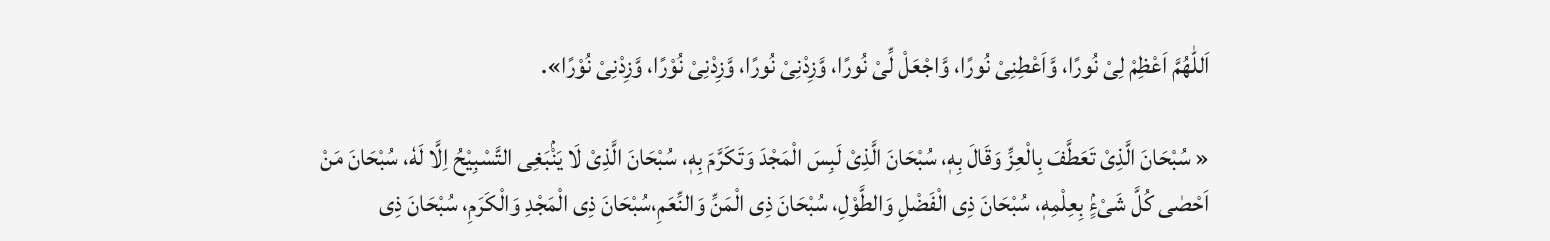اَللّٰهُمَّ اَعْظِمْ لِیْ نُورًا، وَّاَعْطِنِیْ نُورًا، وَّاجْعَلْ لِّیْ نُورًا، وَّزِدْنِیْ نُورًا، وَّزِدْنِیْ نُوْرًا، وَّزِدْنِیْ نُوْرًا».

« سُبْحَانَ الَّذِیْ تَعَطَّفَ بِالْعِزِّ وَقَالَ بِهٖ، سُبْحَانَ الَّذِیْ لَبِسَ الْمَجْدَ وَتَكَرَّمَ بِهٖ، سُبْحَانَ الَّذِیْ لَا يَنْۢبَغِی التَّسْبِيْحُ اِلَّا لَهٗ، سُبْحَانَ مَنْ اَحْصٰى كُلَّ شَیْءٍۢ بِعِلْمِهٖ، سُبْحَانَ ذِی الْفَضْلِ وَالطَّوْلِ، سُبْحَانَ ذِی الْمَنِّ وَالنِّعَمِ،سُبْحَانَ ذِی الْمَجْدِ وَالْكَرَمِ، سُبْحَانَ ذِی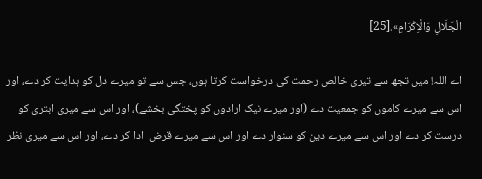الْجَلَالِ وَالْاِكْرَامِ».[25]

اے اللہ! میں تجھ سے تیری خالص رحمت کی درخواست کرتا ہوں، جس سے تو میرے دل کو ہدایت کر دے، اور اس سے میرے کاموں کو جمعیت دے (اور میرے نیک ارادوں کو پختگی بخشے)، اور اس سے میری ابتری کو درست کر دے اور اس سے میرے دین کو سنوار دے اور اس سے میرے قرض  ادا کر دے، اور اس سے میری نظر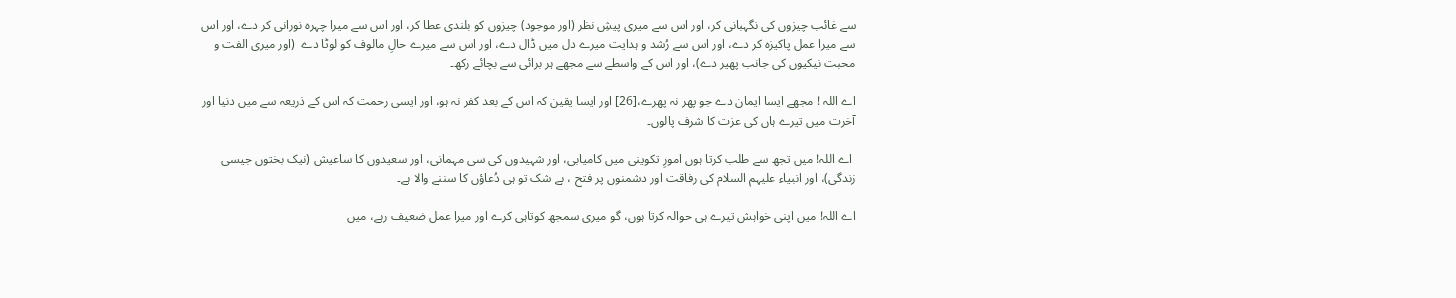سے غائب چیزوں کی نگہبانی کر، اور اس سے میری پیشِ نظر (اور موجود) چیزوں کو بلندی عطا کر، اور اس سے میرا چہرہ نورانی کر دے، اور اس سے میرا عمل پاکیزہ کر دے، اور اس سے رُشد و ہدایت میرے دل میں ڈال دے، اور اس سے میرے حالِ مالوف کو لوٹا دے  (اور میری الفت و محبت نیکیوں کی جانب پھیر دے)، اور اس کے واسطے سے مجھے ہر برائی سے بچائے رکھ۔

اے اللہ ! مجھے ایسا ایمان دے جو پھر نہ پھرے،[26] اور ایسا یقین کہ اس کے بعد کفر نہ ہو، اور ایسی رحمت کہ اس کے ذریعہ سے میں دنیا اور آخرت میں تیرے ہاں کی عزت کا شرف پالوں۔

 اے اللہ! میں تجھ سے طلب کرتا ہوں امورِ تکوینی میں کامیابی، اور شہیدوں کی سی مہمانی، اور سعیدوں کا ساعیش (نیک بختوں جیسی زندگی)، اور انبیاء علیہم السلام کی رفاقت اور دشمنوں پر فتح ، بے شک تو ہی دُعاؤں کا سننے والا ہے۔

اے اللہ! میں اپنی خواہش تیرے ہی حوالہ کرتا ہوں، گو میری سمجھ کوتاہی کرے اور میرا عمل ضعیف رہے، میں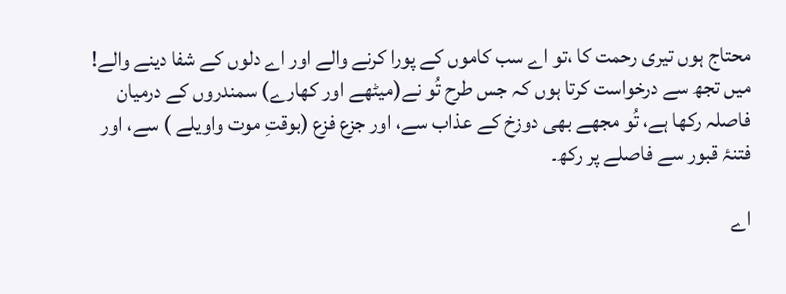محتاج ہوں تیری رحمت کا ،تو اے سب کاموں کے پورا کرنے والے اور اے دلوں کے شفا دینے والے! میں تجھ سے درخواست کرتا ہوں کہ جس طرح تُو نے(میٹھے اور کھارے) سمندروں کے درمیان فاصلہ رکھا ہے، تُو مجھے بھی دوزخ کے عذاب سے، اور جزع فزع (بوقتِ موت واویلے ) سے، اور فتنۂ قبور سے فاصلے پر رکھ۔

اے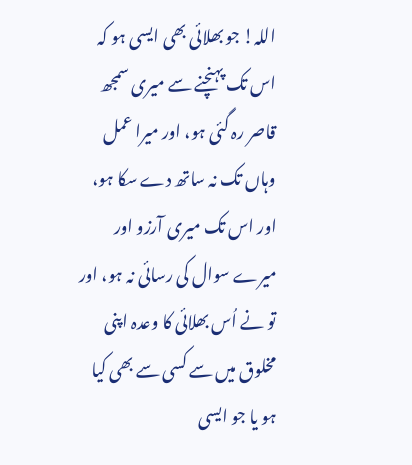اللہ! جو بھلائی بھی ایسی ہو کہ اس تک پہنچنے سے میری سمجھ قاصر رہ گئی ہو، اور میرا عمل وہاں تک نہ ساتھ دے سکا ہو، اور اس تک میری آرزو اور میرے سوال کی رسائی نہ ہو، اور تو نے اُس بھلائی کا وعدہ اپنی مخلوق میں سے کسی سے بھی کیا ہو یا جو ایسی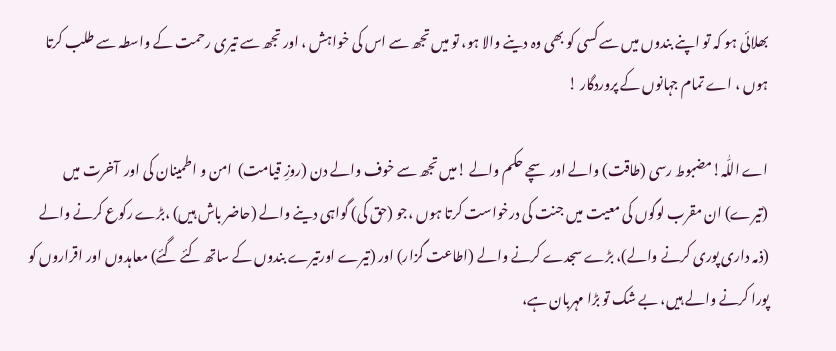بھلائی ہو کہ تو اپنے بندوں میں سے کسی کو بھی وہ دینے والا ہو، تو میں تجھ سے اس کی خواہش ، اور تجھ سے تیری رحمت کے واسطہ سے طلب کرتا ہوں ، اے تمام جہانوں کے پروردگار !

اے اللّٰہ!مضبوط رسی (طاقت) والے اور سچے حکم والے !میں تجھ سے خوف والے دن (روزِ قیامت)  امن و اطمینان کی اور  آخرت میں (تیرے) ان مقرب لوگوں کی معیت میں جنت کی درخواست کرتا ہوں ،جو (حق کی) گواہی دینے والے (حاضر باش ہیں) ،بڑے رکوع کرنے والے (ذمہ داری پوری کرنے والے)، بڑے سجدے کرنے والے (اطاعت گزار) اور (تیرے اورتیرے بندوں کے ساتھ کئے گئے) معاہدوں اور اقراروں کو پورا کرنے والے ہیں، بے شک تو بڑا مہربان ہے،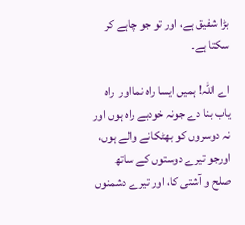بڑا شفیق ہے، اور تو جو چاہے کر سکتا ہے۔

اے اللہ! ہمیں ایسا راہ نمااور  راه یاب بنا دے جونہ خودبے راہ ہوں اور نہ دوسروں کو بھٹکانے والے ہوں، اورجو تیرے دوستوں کے ساتھ صلح و آشتی کا، اور تیرے دشمنوں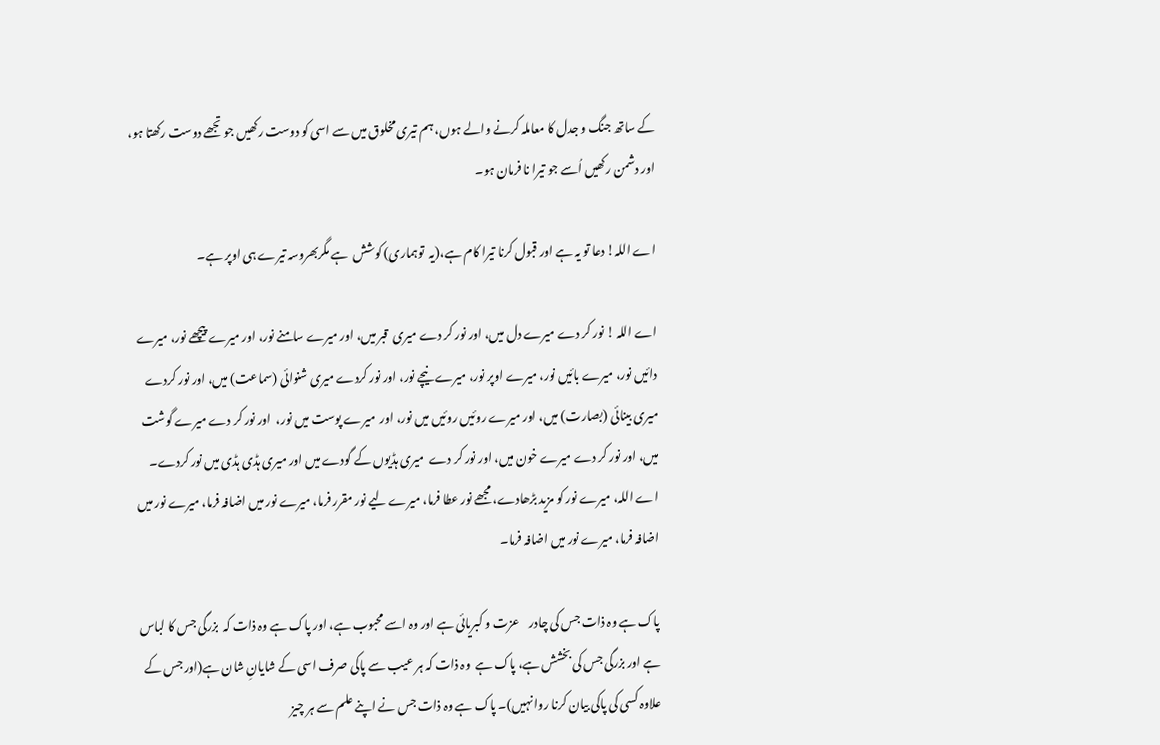کے ساتھ جنگ و جدل کا معاملہ کرنے والے ہوں، ہم تیری مخلوق میں سے اسی کو دوست رکھیں جو تجھے دوست رکھتا ہو، اور دشمن رکھیں اُسے جو تیرا نا فرمان ہو۔

اے اللہ! دعا تو یہ ہے اور قبول کرنا تیرا کام ہے،(یہ  توہماری) کوشش  ہے مگربھروسہ تیرے ہی اوپر ہے۔

اے اللہ ! نور کر دے میرے دل میں، اور نور کر دے میری  قبر میں، اور میرے سامنے نور، اور میرے پیچھے نور، میرے دائیں نور، میرے بائیں نور، میرے اوپر نور، میرے نیچے نور، اور نور کردے میری شنوائی (سماعت) میں، اور نور کردے میری بینائی (بصارت) میں، اور میرے روئیں روئیں میں نور، اور  میرے پوست میں نور،  اور نور کر دے میرے گوشت میں، اور نور کر دے میرے خون میں، اور نور کر دے  میری ہڈیوں کے گودے میں اور میری ہڈی ہڈی میں نور کردے۔ اے اللہ، میرے نور کو مزید بڑھادے، مجھے نور عطا فرما، میرے لیے نور مقرر فرما، میرے نور میں اضافہ فرما، میرے نور میں اضافہ فرما، میرے نور میں اضافہ فرما۔

پاک ہے وہ ذات جس کی چادر    عزت و کبریائی ہے اور وہ اسے محبوب ہے، اور پاک ہے وہ ذات کہ  بزرگی جس کا لباس ہے اور بزرگی جس کی بخشش ہے، پاک ہے  وہ ذات کہ ہر عیب سے پاکی صرف اسی کے شایانِ شان ہے(اور جس کے علاوہ کسی کی پاکی بیان کرنا روا نہیں)۔ پاک ہے وہ ذات جس نے اپنے علم سے ہر چیز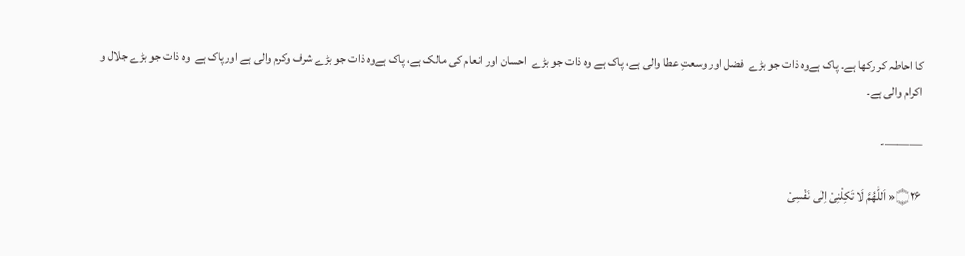کا احاطہ کر رکھا ہے۔ پاک ہےوہ ذات جو بڑے  فضل اور وسعتِ عطا والی ہے، پاک ہے وہ ذات جو بڑے  احسان اور انعام کی مالک ہے، پاک ہےوہ ذات جو بڑے شرف وکرم والی ہے اورپاک ہے  وہ ذات جو بڑے جلال و اکرام والی ہے۔

———-

۝۲۶« اَللّٰهُمَّ لَا تَكِلْنِیْ اِلٰى نَفْسِیْ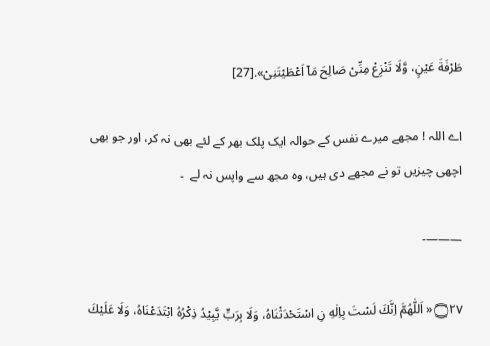طَرْفَةَ عَيْنٍ، وَّلَا تَنْزِعْ مِنِّیْ صَالِحَ مَاۤ اَعْطَيْتَنِیْ».[27]

اے اللہ ! مجھے میرے نفس کے حوالہ ایک پلک بھر کے لئے بھی نہ کر، اور جو بھی اچھی چیزیں تو نے مجھے دی ہیں، وہ مجھ سے واپس نہ لے  ۔

———-

۝۲۷« اَللّٰهُمَّ اِنَّكَ لَسْتَ بِاِلٰهِ نِ اسْتَحْدَثْنَاهُ، وَلَا بِرَبٍّ يَّبِيْدُ ذِكْرُهُ ابْتَدَعْنَاهُ، وَلَا عَلَيْكَ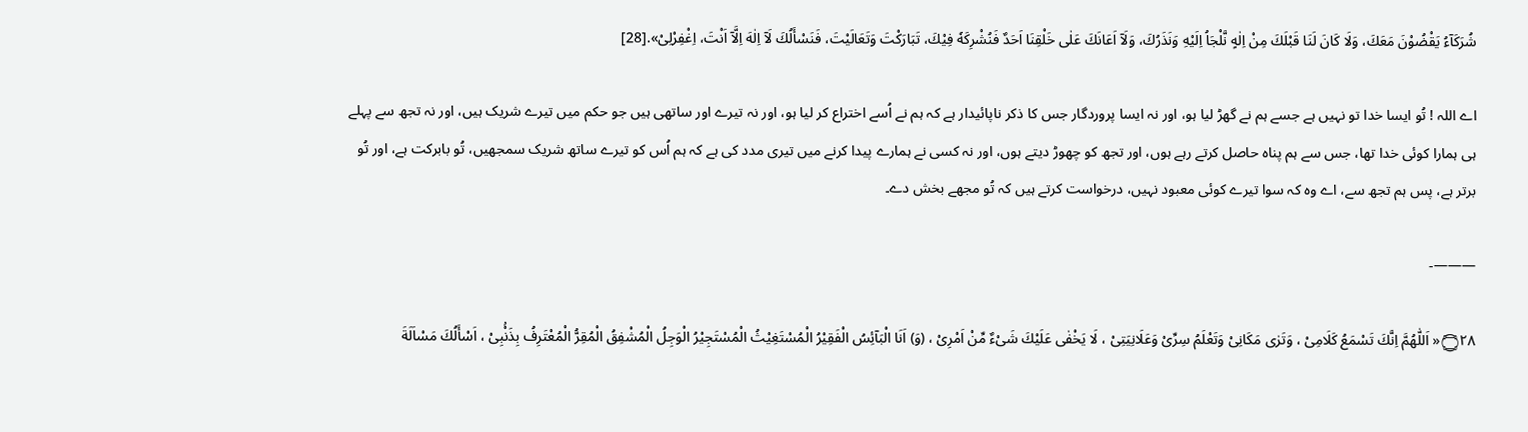شُرَكَآءُ يَقْضُوْنَ مَعَكَ، وَلَا كَانَ لَنَا قَبْلَكَ مِنْ اِلٰهٍ نَّلْجَاُ اِلَيْهِ وَنَذَرُكَ، وَلَاۤ اَعَانَكَ عَلٰى خَلْقِنَا اَحَدٌ فَنُشْرِكَهٗ فِيْكَ، تَبَارَكْتَ وَتَعَالَيْتَ، فَنَسْأَلُكَ لَاۤ اِلٰهَ اِلَّاۤ اَنْتَ، اِغْفِرْلِیْ».[28]

اے اللہ ! تُو ایسا خدا تو نہیں ہے جسے ہم نے گھڑ لیا ہو، اور نہ ایسا پروردگار جس کا ذکر ناپائیدار ہے کہ ہم نے اُسے اختراع کر لیا ہو، اور نہ تیرے اور ساتھی ہیں جو حکم میں تیرے شریک ہیں، اور نہ تجھ سے پہلے ہی ہمارا کوئی خدا تھا، جس سے ہم پناہ حاصل کرتے رہے ہوں، اور تجھ کو چھوڑ دیتے ہوں، اور نہ کسی نے ہمارے پیدا کرنے میں تیری مدد کی ہے کہ ہم اُس کو تیرے ساتھ شریک سمجھیں، تُو بابرکت ہے، اور تُو برتر ہے، پس ہم تجھ سے، اے وہ کہ سوا تیرے کوئی معبود نہیں، درخواست کرتے ہیں کہ تُو مجھے بخش دے۔

———-

۝۲۸« اَللّٰهُمَّ اِنَّكَ تَسْمَعُ كَلَامِیْ ، وَتَرٰى مَكَانِیْ وَتَعْلَمُ سِرِّیْ وَعَلَانِيَتِیْ ، لَا يَخْفٰی عَلَيْكَ شَیْءٌ مِّنْ اَمْرِیْ ، (وَ) اَنَا الْبَآئِسُ الْفَقِيْرُ الْمُسْتَغِيْثُ الْمُسْتَجِيْرُ الْوَجِلُ الْمُشْفِقُ الْمُقِرُّ الْمُعْتَرِفُ بِذَنْۢبِیْ ، اَسْأَلُكَ مَسْاَلَةَ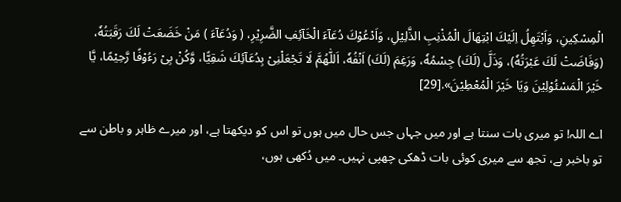الْمِسْكِينِ، وَاَبْتَهِلُ اِلَيْكَ ابْتِهَالَ الْمُذْنِبِ الذَّلِيْلِ، وَاَدْعُوْكَ دُعَآءَ الْخَآئِفِ الضَّرِيْرِ، ( وَدُعَآءَ ) مَنْ خَضَعَتْ لَكَ رَقَبَتُهٗ، (وَفَاضَتْ لَكَ عَبْرَتُهٗ)، وَذَلَّ (لَكَ) جِسْمُهٗ، وَرَغِمَ (لَكَ) اَنْفُهٗ، اَللّٰهُمَّ لَا تَجْعَلْنِیْ بِدُعَآئِكَ شَقِيًّا، وَّكُنْ بِیْ رَءُوْفًا رَّحِيْمًا، يَّا خَيْرَ الْمَسْئُوْلِيْنَ وَيَا خَيْرَ الْمُعْطِيْنَ».[29]

اے اللہ! تو میری بات سنتا ہے اور میں جہاں جس حال میں ہوں تو اس کو دیکھتا ہے، اور میرے ظاہر و باطن سے تو باخبر ہے، تجھ سے میری کوئی بات ڈھکی چھپی نہیں۔ میں دُکھی ہوں،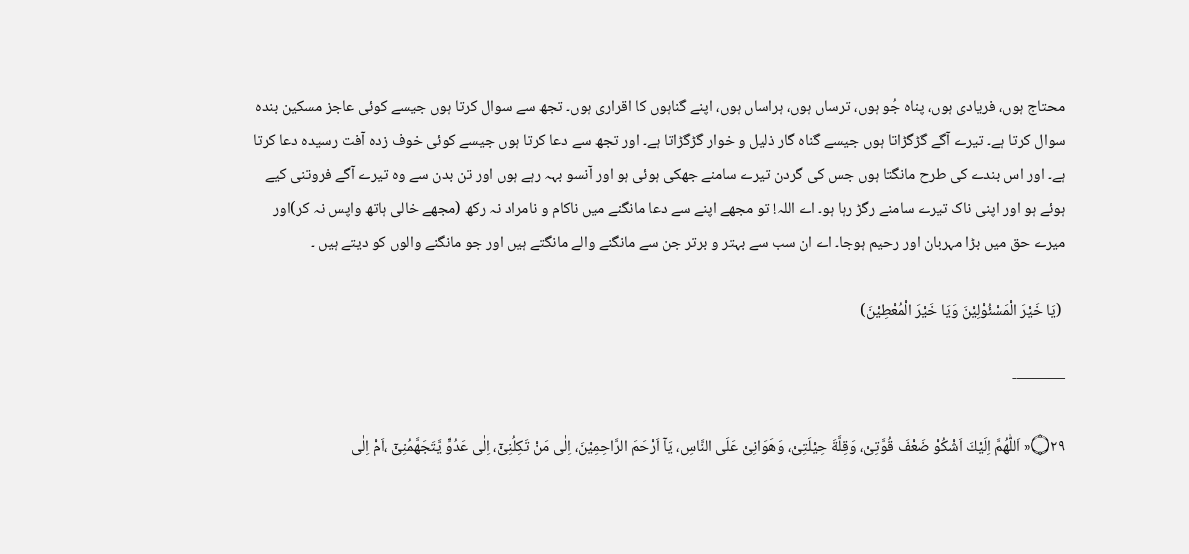محتاج ہوں، فریادی ہوں، پناہ جُو ہوں، ترساں ہوں، ہراساں ہوں، اپنے گناہوں کا اقراری ہوں۔ تجھ سے سوال کرتا ہوں جیسے کوئی عاجز مسکین بندہ سوال کرتا ہے۔ تیرے آگے گڑگڑاتا ہوں جیسے گناہ گار ذلیل و خوار گڑگڑاتا ہے۔ اور تجھ سے دعا کرتا ہوں جیسے کوئی خوف زدہ آفت رسیدہ دعا کرتا ہے۔ اور اس بندے کی طرح مانگتا ہوں جس کی گردن تیرے سامنے جھکی ہوئی ہو اور آنسو بہہ رہے ہوں اور تن بدن سے وہ تیرے آگے فروتنی کیے ہوئے ہو اور اپنی ناک تیرے سامنے رگڑ رہا ہو۔ اے اللہ! تو مجھے اپنے سے دعا مانگنے میں ناکام و نامراد نہ رکھ (مجھے خالی ہاتھ واپس نہ کر)اور میرے حق میں بڑا مہربان اور رحیم ہوجا۔ اے ان سب سے بہتر و برتر جن سے مانگنے والے مانگتے ہیں اور جو مانگنے والوں کو دیتے ہیں ۔

 (يَا خَيْرَ الْمَسْئُوْلِيْنَ وَيَا خَيْرَ الْمُعْطِيْنَ)

———-

۝۲۹« اَللّٰهُمَّ اِلَيْكَ اَشْكُوْ ضَعْفَ قُوَّتِیْ، وَقِلَّةَ حِيْلَتِیْ، وَهَوَانِیْ عَلَى النَّاسِ، يَآ اَرْحَمَ الرَّاحِمِيْنَ، اِلٰى مَنْ تَكِلُنِیْۤ، اِلٰى عَدُوٍّ يَّتَجَهَّمُنِیْۤ ،اَمْ اِلٰی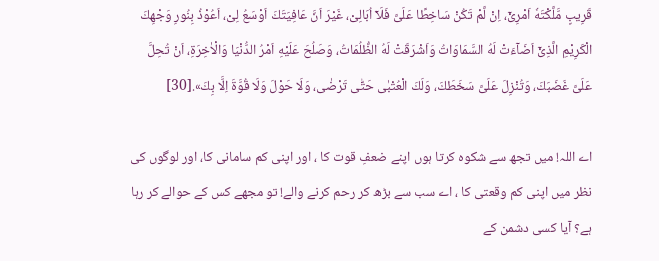قَرِيبٍ مَّلَّكْتَهٗ اَمْرِیْۤ، اِنْ لَّمْ تَكُنْ سَاخِطًا عَلَیَّ فَلَاۤ اُبَالِیْ، غَيْرَ اَنَّ عَافِيَتَكَ اَوْسَعُ لِیْ، اَعُوْذُ بِنُورِ وَجْهِكَ  الْكَرِيْمِ الَّذِیْۤ اَضَآءَتْ لَهُ السَّمَاوَاتُ وَاَشْرَقَتْ لَهُ الظُّلُمَاتُ، وَصَلُحَ عَلَيْهِ اَمْرُ الدُّنْيَا وَالْاٰخِرَةِ، اَنْ تُحِلَّ عَلَیَّ غَضَبَكَ، وَتُنْزِلَ عَلَیَّ سَخَطَكَ، وَلَكَ الْعُتْبٰی حَتّٰى تَرْضٰى، وَلَا حَوْلَ وَلَا قُوَّةَ اِلَّا بِكَ».[30]

اے اللہ! میں تجھ سے شکوہ کرتا ہوں اپنے ضعفِ قوت کا ، اور اپنی کم سامانی کا، اور لوگوں کی نظر میں اپنی کم وقعتی کا ، اے سب سے بڑھ کر رحم کرنے والے! تو مجھے کس کے حوالے کر رہا ہے؟ آیا کسی دشمن کے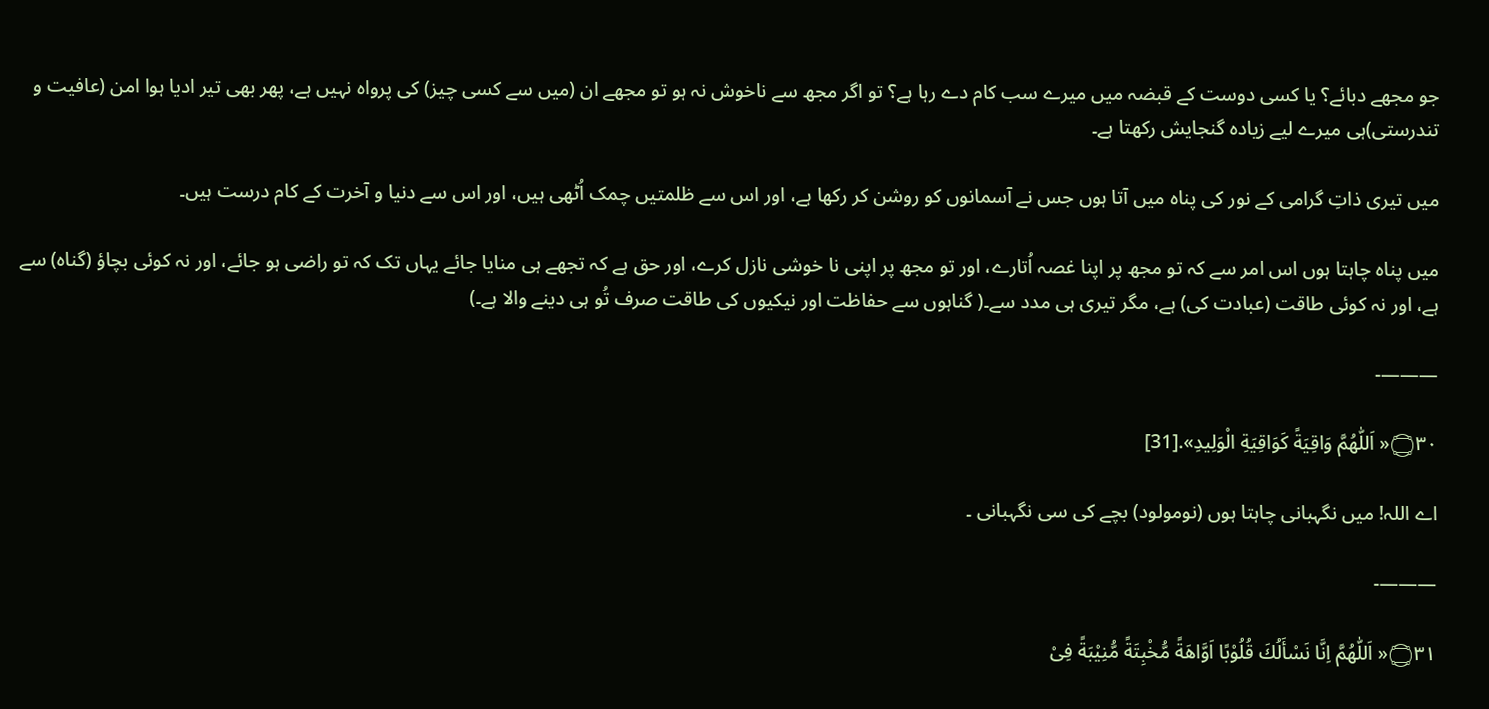جو مجھے دبائے؟ یا کسی دوست کے قبضہ میں میرے سب کام دے رہا ہے؟ تو اگر مجھ سے ناخوش نہ ہو تو مجھے ان (میں سے کسی چیز) کی پرواہ نہیں ہے، پھر بھی تیر ادیا ہوا امن (عافیت و تندرستی)ہی میرے لیے زیادہ گنجایش رکھتا ہے۔

میں تیری ذاتِ گرامی کے نور کی پناہ میں آتا ہوں جس نے آسمانوں کو روشن کر رکھا ہے، اور اس سے ظلمتیں چمک اُٹھی ہیں، اور اس سے دنیا و آخرت کے کام درست ہیں۔

میں پناہ چاہتا ہوں اس امر سے کہ تو مجھ پر اپنا غصہ اُتارے، اور تو مجھ پر اپنی نا خوشی نازل کرے، اور حق ہے کہ تجھے ہی منایا جائے یہاں تک کہ تو راضی ہو جائے، اور نہ کوئی بچاؤ (گناہ) سے ہے، اور نہ کوئی طاقت (عبادت کی) ہے، مگر تیری ہی مدد سے۔( گناہوں سے حفاظت اور نیکیوں کی طاقت صرف تُو ہی دینے والا ہے۔)

———-

۝۳۰« اَللّٰهُمَّ وَاقِيَةً كَوَاقِيَةِ الْوَلِيدِ».[31]

اے اللہ! میں نگہبانی چاہتا ہوں (نومولود) بچے کی سی نگہبانی ۔

———-

۝۳۱« اَللّٰهُمَّ اِنَّا نَسْأَلُكَ قُلُوْبًا اَوَّاهَةً مُّخْبِتَةً مُّنِيْبَةً فِیْ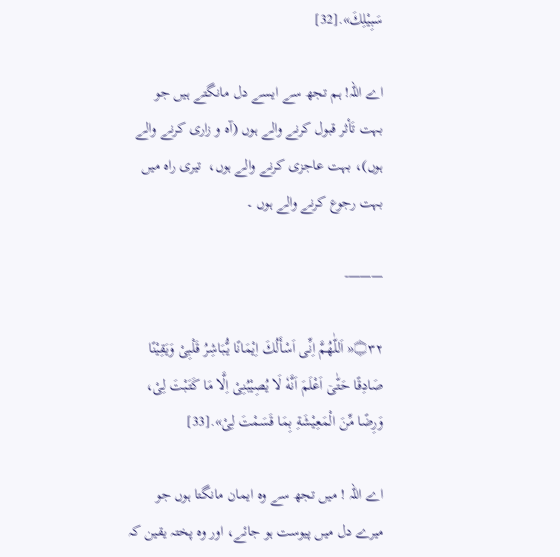سَبِيْلِكَ».[32]

اے اللہ! ہم تجھ سے ایسے دل مانگتے ہیں جو بہت تَأثر قبول کرنے والے ہوں (آہ و زاری کرنے والے ہوں)، بہت عاجزی کرنے والے ہوں،  تیری راہ میں بہت رجوع کرنے والے ہوں ۔

———-

۝۳۲« اَللّٰهُمَّ اِنِّی اَسْأَلُكَ اِيْمَانًا يُّبَاشِرُ قَلْبِیْ وَيَقِيْنًا صَادِقًا حَتّٰیۤ اَعْلَمَ اَنَّهٗ لَا يُصِيْبُنِیْ اِلَّا مَا كَتَبْتَ لِیْ، وَرِضًا مِّنَ الْمَعِيْشَةِ بِمَا قَسَمْتَ لِیْ».[33]

اے اللہ ! میں تجھ سے وہ ایمان مانگتا ہوں جو میرے دل میں پیوست ہو جائے، اور وہ پختہ یقین کہ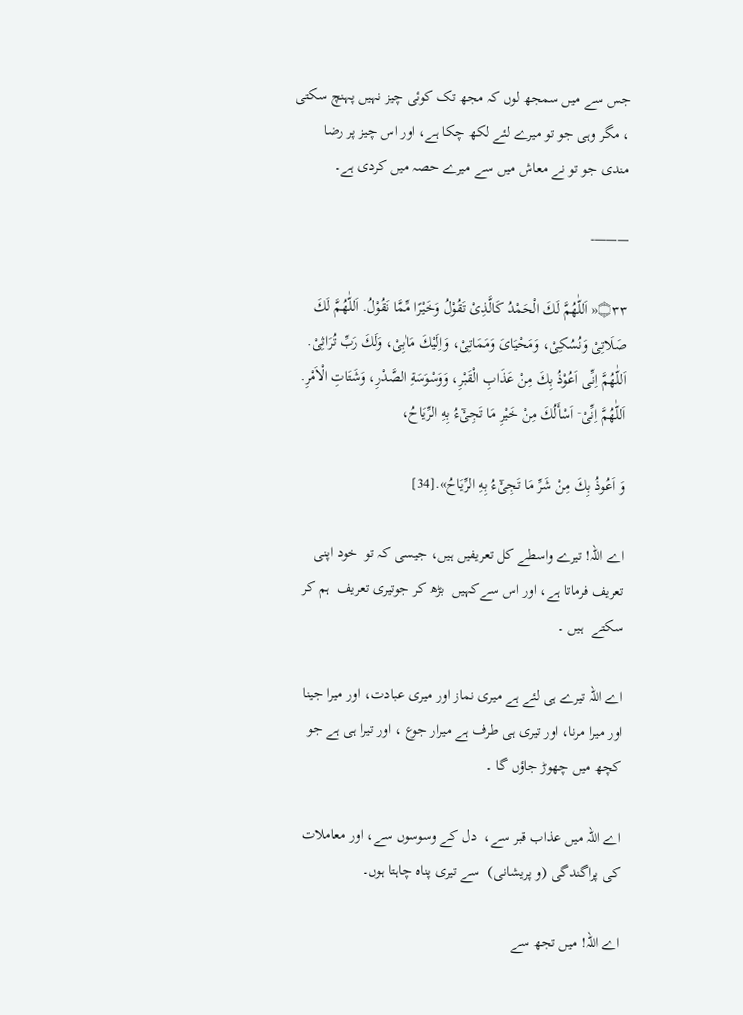جس سے میں سمجھ لوں کہ مجھ تک کوئی چیز نہیں پہنچ سکتی ، مگر وہی جو تو میرے لئے لکھ چکا ہے، اور اس چیز پر رضا مندی جو تو نے معاش میں سے میرے حصہ میں کردی ہے۔

———-

۝۳۳« اَللّٰهُمَّ لَكَ الْحَمْدُ كَالَّذِیْ تَقُوْلُ وَخَيْرًا مِّمَّا نَقُوْلُ. اَللّٰهُمَّ لَكَ صَلَاتِیْ وَنُسُكِیْ، وَمَحْيَایَ وَمَمَاتِیْ، وَاِلَيْكَ مَاٰبِیْ، وَلَكَ رَبِّ تُرَاثِیْ. اَللّٰهُمَّ اِنِّی اَعُوْذُ بِكَ مِنْ عَذَابِ الْقَبْرِ، وَوَسْوَسَةِ الصَّدْرِ، وَشَتَاتِ الْاَمْرِ. اَللّٰهُمَّ اِنِّیْ ۤ اَسْأَلُكَ مِنْ خَيْرِ مَا تَجِیْٓءُ بِهِ الرِّيَاحُ،

وَ اَعُوذُ بِكَ مِنْ شَرِّ مَا تَجِیْٓءُ بِهِ الرِّيَاحُ».[34]

اے اللہ! تیرے واسطے کل تعریفیں ہیں، جیسی کہ تو  خود اپنی تعریف فرماتا ہے، اور اس سےکہیں  بڑھ کر جوتیری تعریف  ہم کر سکتے  ہیں ۔

اے اللہ تیرے ہی لئے ہے میری نماز اور میری عبادت، اور میرا جینا اور میرا مرنا، اور تیری ہی طرف ہے میرار جوع ، اور تیرا ہی ہے جو کچھ میں چھوڑ جاؤں گا ۔

اے اللہ میں عذاب قبر سے،  دل کے وسوسوں سے، اور معاملات کی پراگندگی (و پریشانی)  سے تیری پناہ چاہتا ہوں۔

اے اللہ! میں تجھ سے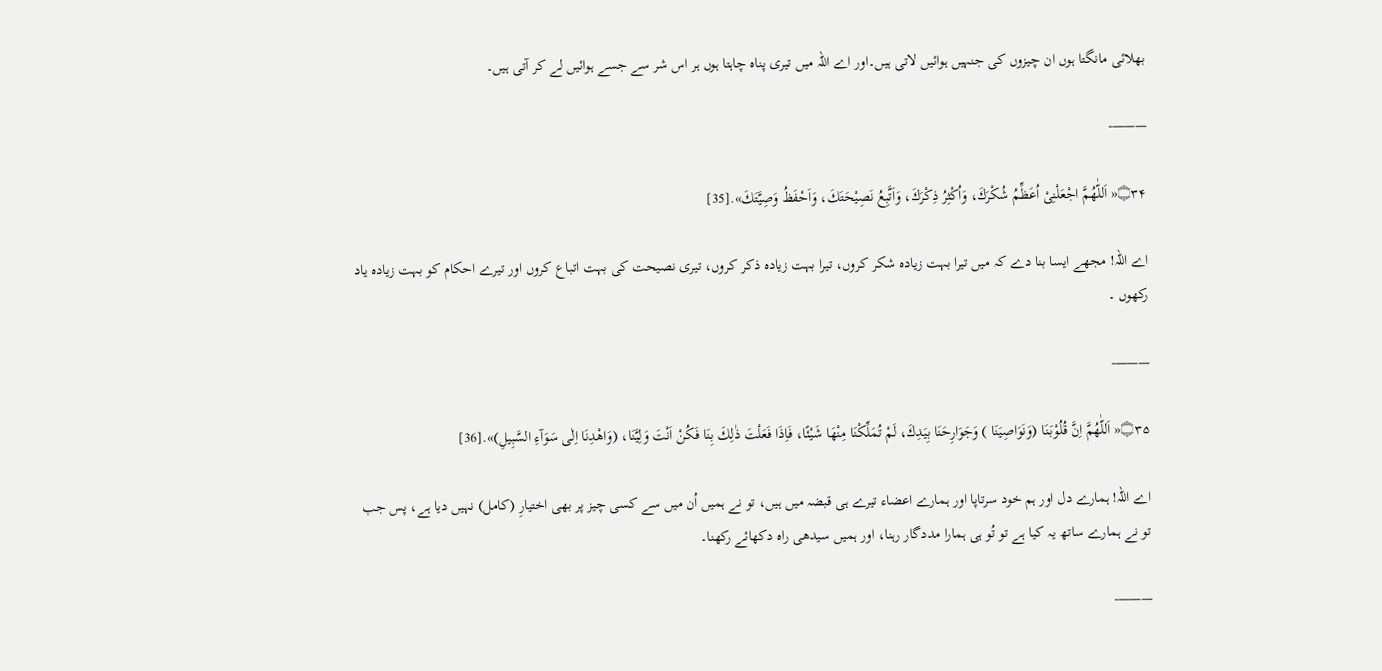بھلائی مانگتا ہوں ان چیزوں کی جنہیں ہوائیں لاتی ہیں۔اور اے اللہ میں تیری پناہ چاہتا ہوں ہر اس شر سے جسے ہوائیں لے کر آتی ہیں۔

———-

۝۳۴« اَللّٰهُمَّ اجْعَلْنِیْ اُعَظِّمُ شُكْرَكَ، وَاُكْثِرُ ذِكْرَكَ، وَاَتَّبِعُ نَصِيْحَتَكَ، وَاَحْفَظُ وَصِيَّتَكَ».[35]

اے اللہ! مجھے ایسا بنا دے کہ میں تیرا بہت زیادہ شکر کروں، تیرا بہت زیادہ ذکر کروں، تیری نصیحت کی بہت اتباع کروں اور تیرے احکام کو بہت زیادہ یاد  رکھوں ۔

———-

۝۳۵« اَللّٰهُمَّ اِنَّ قُلُوْبَنَا (وَنَوَاصِيَنَا ) وَجَوَارِحَنَا بِيَدِكَ، لَمْ تُمَلِّكْنَا مِنْهَا شَيْئًا، فَاِذَا فَعَلْتَ ذٰلِكَ بِنَا فَكُنْ اَنْتَ وَلِيَّنَا، (وَاهْدِنَا اِلٰی سَوَآءِ السَّبِيلِ)».[36]

اے اللہ! ہمارے دل اور ہم خود سرتاپا اور ہمارے اعضاء تیرے ہی قبضہ میں ہیں، تو نے ہمیں اُن میں سے کسی چیز پر بھی اختیارِ (کامل) نہیں دیا ہے، پس جب تو نے ہمارے ساتھ یہ کیا ہے تو تُو ہی ہمارا مددگار رہنا، اور ہمیں سیدھی راہ دکھائے رکھنا۔

———-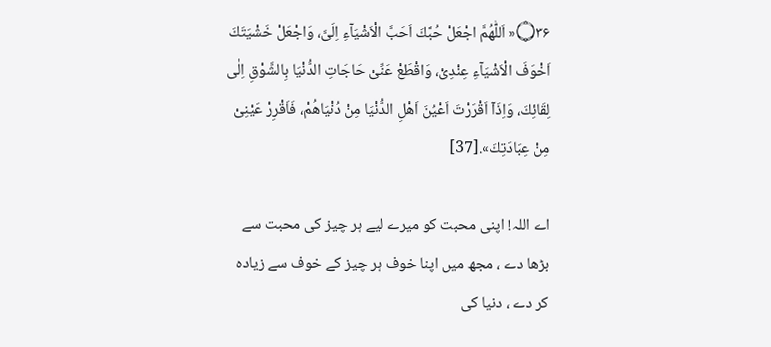۝۳۶« اَللّٰهُمَّ اجْعَلْ حُبَّكَ اَحَبَّ الْاَشْيَآءِ اِلَیَّ، وَاجْعَلْ خَشْيَتَكَ اَخْوَفَ الْاَشْيَآءِ عِنْدِیْ، وَاقْطَعْ عَنِّیْ حَاجَاتِ الدُّنْيَا بِالشَّوْقِ اِلٰی لِقَائِكَ، وَاِذَاۤ اَقْرَرْتَ اَعْيُنَ اَهْلِ الدُّنْيَا مِنْ دُنْيَاهُمْ، فَاَقْرِرْ عَيْنِیْ مِنْ عِبَادَتِكَ».[37]

اے اللہ! اپنی محبت کو میرے لیے ہر چیز کی محبت سے بڑھا دے ، مجھ میں اپنا خوف ہر چیز کے خوف سے زیادہ کر دے ، دنیا کی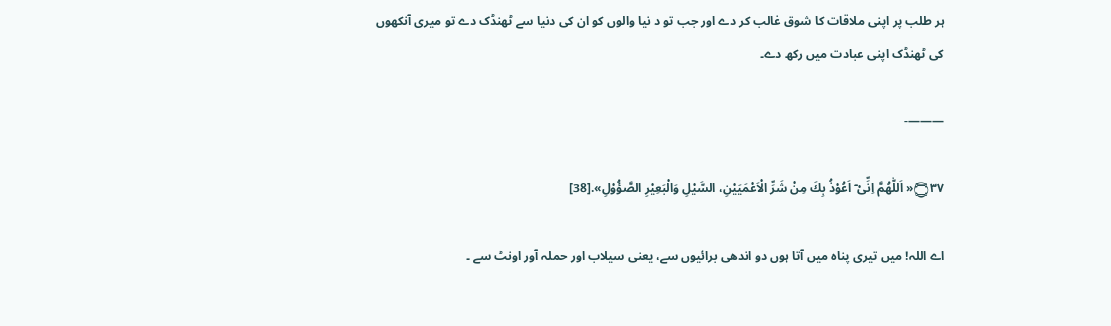ہر طلب پر اپنی ملاقات کا شوق غالب کر دے اور جب تو د نیا والوں کو ان کی دنیا سے ٹھنڈک دے تو میری آنکھوں کی ٹھنڈک اپنی عبادت میں رکھ دے۔

———-

۝۳۷« اَللّٰهُمَّ اِنِّیْ ۤ اَعُوْذُ بِكَ مِنْ شَرِّ الْاَعْمَيَيْنِ، السَّيْلِ وَالْبَعِيْرِ الصَّؤُوْلِ».[38]

اے اللہ! میں تیری پناہ میں آتا ہوں دو اندھی برائیوں سے، یعنی سیلاب اور حملہ آور اونٹ سے ۔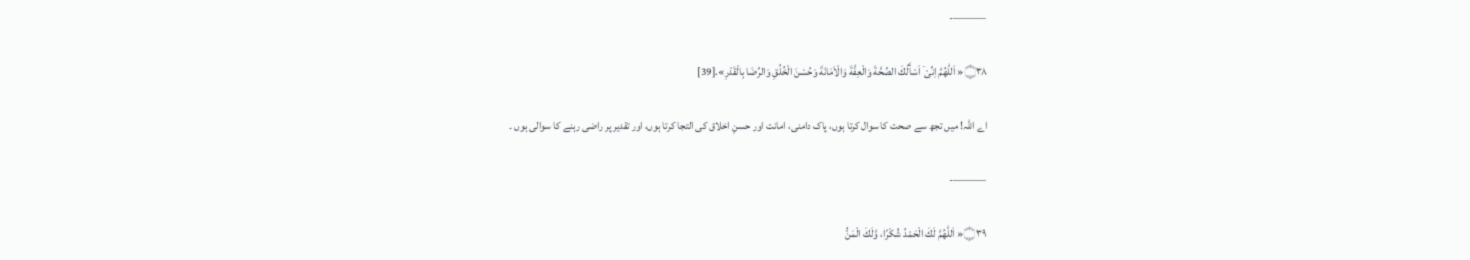———-

۝۳۸« اَللّٰهُمَّ اِنِّیْ ۤ اَسْأَلُكَ الصِّحَّةَ وَالْعِفَّةَ وَالْاَمَانَةَ وَحُسْنَ الْخُلُقِ وَالرِّضَا بِالْقَدْرِ».[39]

اے اللہ! میں تجھ سے صحت کا سوال کرتا ہوں، پاک دامنی، امانت اور حسنِ اخلاق کی التجا کرتا ہوں، اور تقدیر پر راضی رہنے کا سوالی ہوں ۔

———-

۝۳۹« اَللّٰهُمَّ لَكَ الْحَمْدُ شُكْرًا، وَّلَكَ الْمَنُّ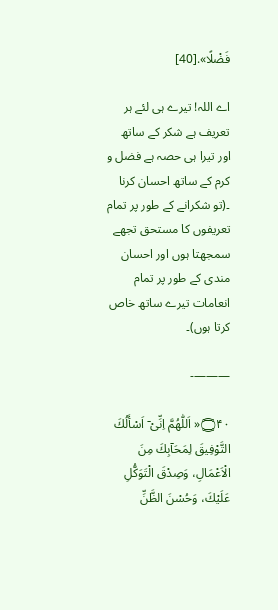فَضْلًا».[40]

اے اللہ! تیرے ہی لئے ہر تعریف ہے شکر کے ساتھ اور تیرا ہی حصہ ہے فضل و کرم کے ساتھ احسان کرنا ۔(تو شکرانے کے طور پر تمام تعریفوں کا مستحق تجھے سمجھتا ہوں اور احسان مندی کے طور پر تمام انعامات تیرے ساتھ خاص کرتا ہوں)۔

———-

۝۴۰« اَللّٰهُمَّ اِنِّیْ ۤ اَسْأَلُكَ التَّوْفِيقَ لِمَحَآبِكَ مِنَ الْاَعْمَالِ، وَصِدْقَ الْتَوَكُّلِ عَلَيْكَ، وَحُسْنَ الظَّنِّ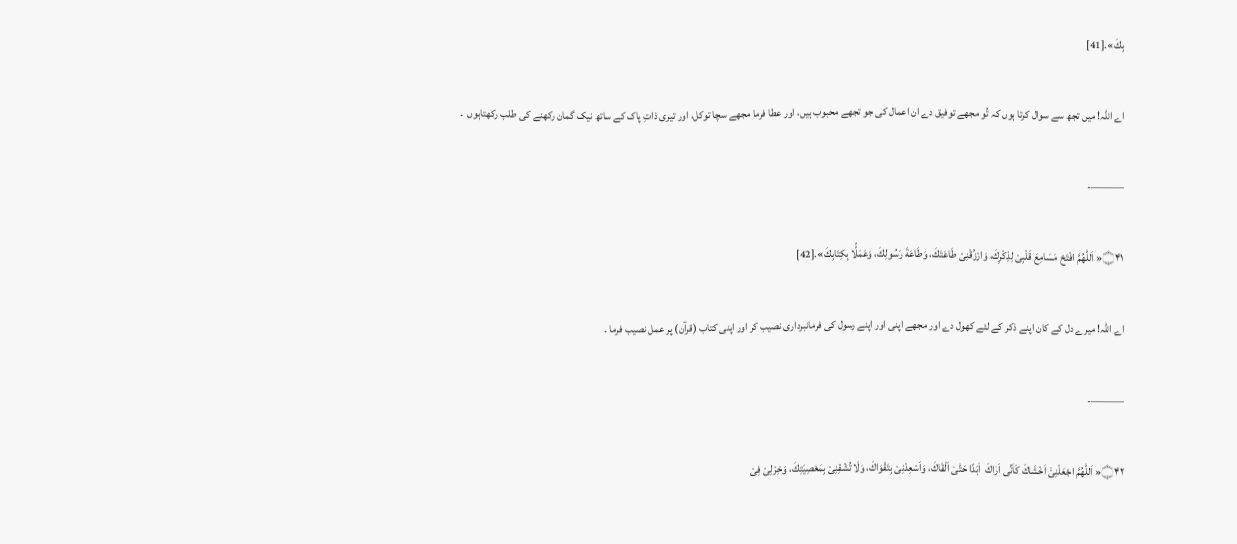بِكَ».[41]

اے اللہ! میں تجھ سے سوال کرتا ہوں کہ تُو مجھے توفیق دے ان اعمال کی جو تجھے محبوب ہیں، اور عطا فرما مجھے سچا توکل، اور تیری ذاتِ پاک کے ساتھ نیک گمان رکھنے کی طلب رکھتاہوں  ۔

———-

۝۴۱« اَللّٰهُمَّ افْتَحْ مَسَامِعَ قَلْبِیْ لِذِكْرِكَ، وَارْزُقْنِیْ طَاعَتَكَ، وَطَاعَةَ رَسُولِكَ، وَعَمَلًۢا بِكِتَابِكَ».[42]

اے اللہ! میرے دل کے کان اپنے ذکر کے لئے کھول دے اور مجھے اپنی اور اپنے رسول کی فرمانبرداری نصیب کر اور اپنی کتاب (قرآن) پر عمل نصیب فرما ۔

———-

۝۴۲« اَللّٰهُمَّ اجْعَلْنِیْۤ اَخْشَاكَ كَاَنِّی اَرٰاكَ  اَبَدًا حَتّٰىۤ اَلْقَاكَ، وَاَسْعِدْنِیْ بِتَقْوَاكَ، وَلَا تُشْقِنِیْ بِمَعْصِيَتِكَ، وَخِرْلِیْ فِیْ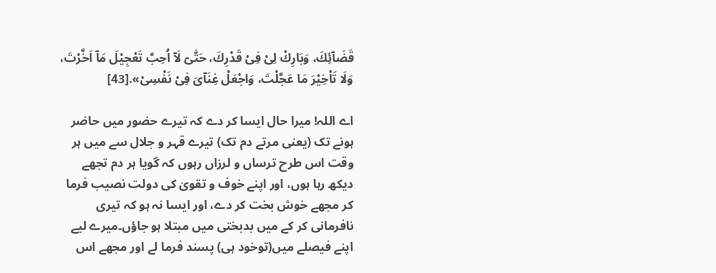قَضَآئِكَ، وَبَارِكْ لِیْ فِیْ قَدْرِكَ، حَتّٰىۤ لَاۤ اُحِبَّ تَعْجِيْلَ مَاۤ اَخَّرْتَ، وَلَا تَاْخِيْرَ مَا عَجَّلْتَ، وَاجْعَلْ غِنَآیَ فِیْ نَفْسِیْ».[43]

اے اللہ! میرا حال ایسا کر دے کہ تیرے حضور میں حاضر ہونے تک (یعنی مرتے دم تک) تیرے قہر و جلال سے میں ہر وقت اس طرح ترساں و لرزاں رہوں کہ گویا ہر دم تجھے دیکھ رہا ہوں، اور اپنے خوف و تقویٰ کی دولت نصیب فرما کر مجھے خوش بخت کر دے، اور ایسا نہ ہو کہ تیری نافرمانی کر کے میں بدبختی میں مبتلا ہو جاؤں۔میرے لیے اپنے فیصلے میں(توخود ہی) پسند فرما لے اور مجھے اس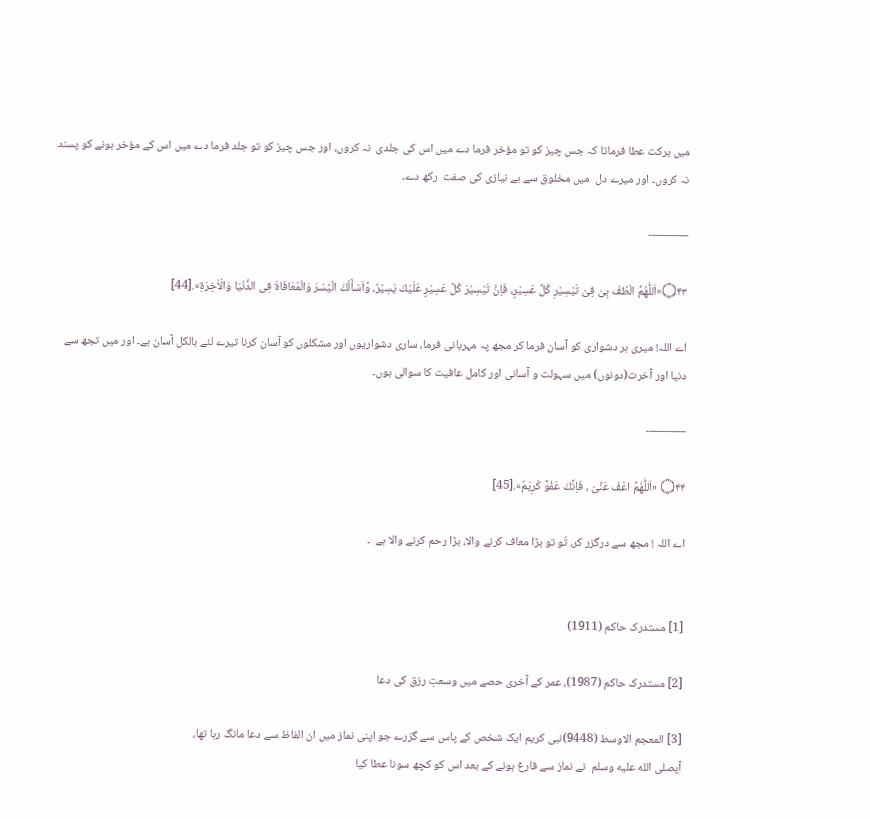میں برکت عطا فرماتا کہ جس چیز کو تو مؤخر فرما دے میں اس کی جلدی  نہ کروں، اور جس چیز کو تو جلد فرما دے میں اس کے مؤخر ہونے کو پسند نہ کروں۔ اور میرے دل  میں مخلوق سے بے نیازی کی صفت  رکھ دے۔

———-

۝۴۳«اَللّٰهُمَّ الْطُفْ بِیْ فِیْ تَيْسِيْرِ كُلِّ عَسِيْرٍ، فَاِنَّ تَيْسِيْرَ كُلِّ عَسِيْرٍ عَلَيْكَ يَسِيْرٌ، وَّاَسْأَلُكَ الْيُسْرَ وَالْمُعَافَاةَ فِی الدُّنْيَا وَالْاٰخِرَةِ».[44]

اے اللہ! میری ہر دشواری کو آسان فرما کر مجھ پہ مہربانی فرما، ساری دشواریوں اور مشکلوں کو آسان کرنا تیرے لئے بالکل آسان ہے۔ اور میں تجھ سے دنیا اور آخرت(دونوں) میں سہولت و آسانی اور کامل عافیت کا سوالی ہوں۔

———-

۝۴۴ «اَللّٰهُمَّ اعْفُ عَنِّیْ ، فَاِنَّكَ عَفُوٌّ كَرِيْمٌ».[45]

اے اللہ ! مجھ سے درگزر کر، تُو تو بڑا معاف کرنے والا، بڑا رحم کرنے والا ہے  ۔


[1] مستدرک حاکم (1911)

[2] مستدرک حاکم (1987)، عمر کے آخری حصے میں وسعتِ رزق کی دعا

[3] المعجم الاوسط (9448)نبی کریم ایک شخص کے پاس سے گزرے جو اپنی نماز میں ان الفاظ سے دعا مانگ رہا تھا،
آپصلى الله عليه وسلم  نے نماز سے فارغ ہونے کے بعد اس کو کچھ سونا عطا کیا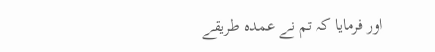اور فرمایا کہ تم نے عمدہ طریقے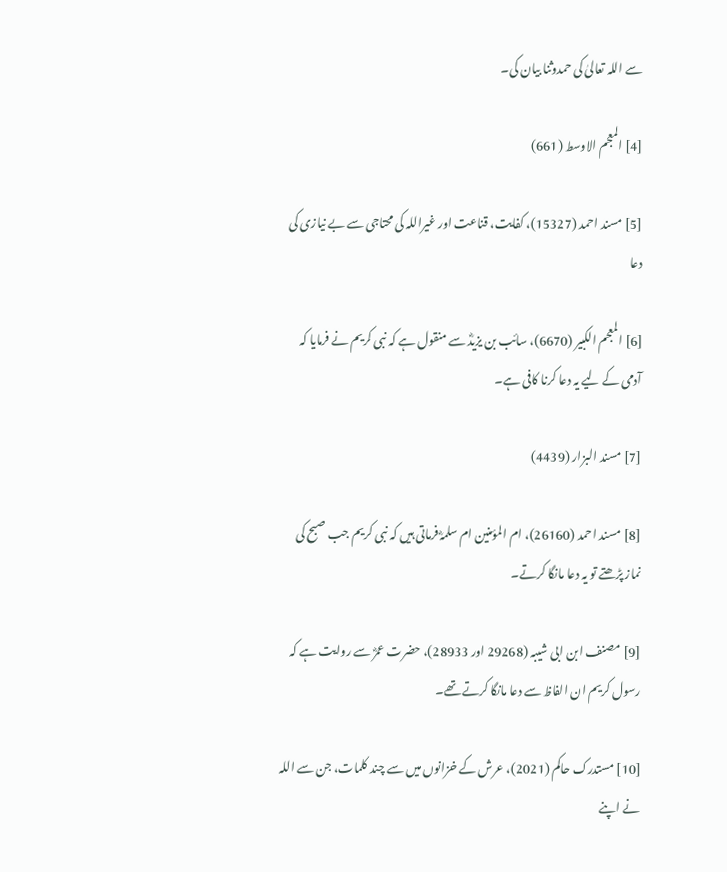سے اللہ تعالیٰ کی حمدوثنا بیان کی۔

[4] المعجم الاوسط (661)

[5] مسند احمد (15327)، کفایت، قناعت اور غیراللہ کی محتاجی سے بے نیازی کی دعا

[6] المعجم الکبیر (6670)، سائب بن یزیدؓ سے منقول ہے کہ نبی کریم نے فرمایا کہ آدمی کے لیے یہ دعا کرنا کافی ہے۔

[7] مسند البزار (4439)

[8] مسند احمد (26160)، ام المؤمنین ام سلمہؓ فرماتی ہیں کہ نبی کریم جب صبح کی نماز پڑھتے تو یہ دعا مانگا کرتے۔

[9] مصنف ابن ابی شیبہ (29268 اور 28933)، حضرت عمرؓ سے روایت ہے کہ رسول کریم ان الفاظ سے دعا مانگا کرتے تھے۔

[10] مستدرک حاکم (2021)، عرش کے خزانوں میں سے چند کلمات، جن سے اللہ نے اپنے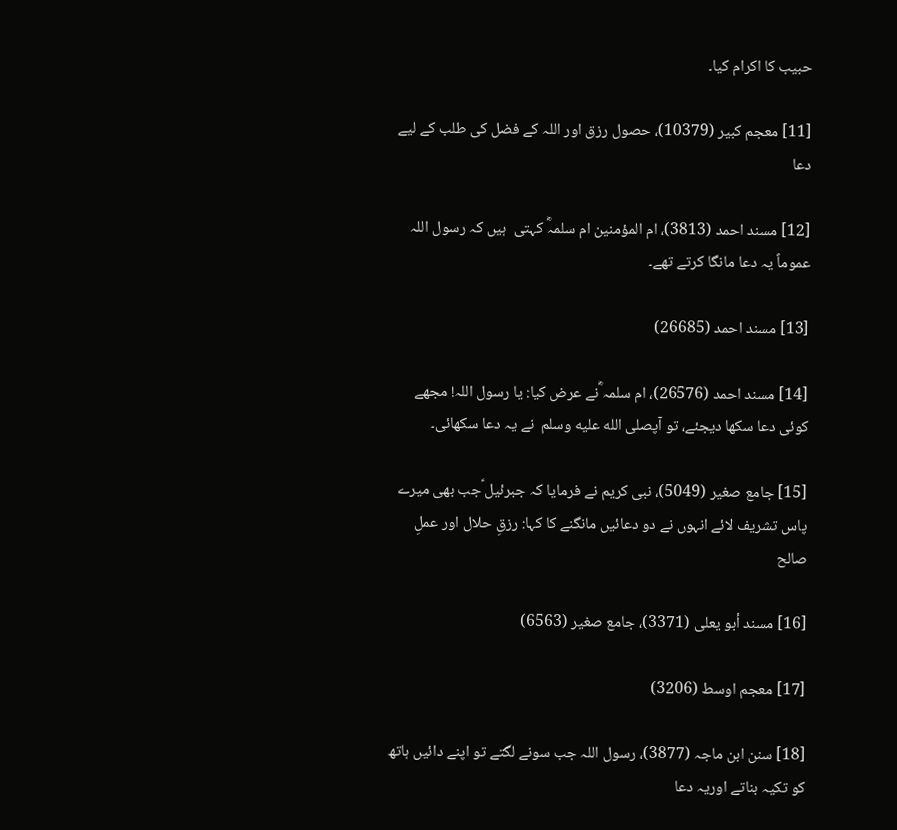حبیب کا اکرام کیا۔

[11] معجم کبیر (10379)، حصول رزق اور اللہ کے فضل کی طلب کے لیے دعا

[12] مسند احمد (3813)، ام المؤمنین ام سلمہؓ کہتی  ہیں کہ رسول اللہ عموماً یہ دعا مانگا کرتے تھے۔

[13] مسند احمد (26685)

[14] مسند احمد (26576)، ام سلمہ ؓنے عرض کیا: یا رسول اللہ! مجھے کوئی دعا سکھا دیجئے، تو آپصلى الله عليه وسلم  نے یہ دعا سکھائی۔

[15] جامع صغیر (5049)، نبی کریم نے فرمایا کہ جبرئیل ؑجب بھی میرے پاس تشریف لائے انہوں نے دو دعائیں مانگنے کا کہا: رزقِ حلال اور عملِ صالح

[16] مسند أبو يعلى (3371)، جامع صغیر (6563)

[17] معجم اوسط (3206)

[18] سنن ابن ماجہ (3877)، رسول اللہ جب سونے لگتے تو اپنے دائیں ہاتھ کو تکیہ بناتے اوریہ دعا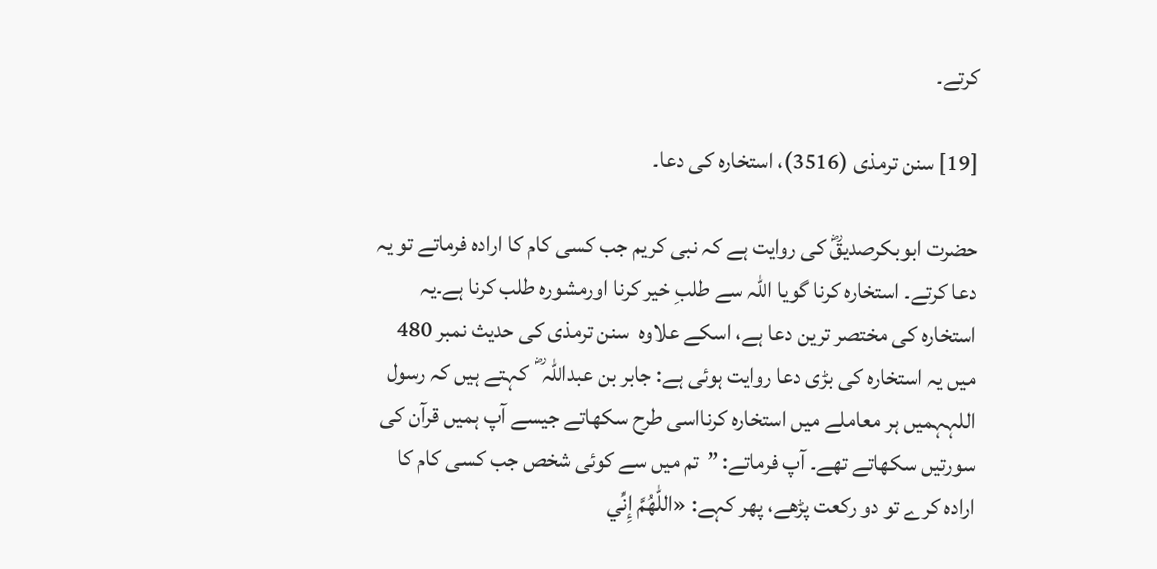کرتے۔

[19] سنن ترمذی (3516)، استخارہ کی دعا۔

حضرت ابوبکرصدیقؓ کی روایت ہے کہ نبی کریم جب کسی کام کا ارادہ فرماتے تو یہ دعا کرتے۔ استخارہ کرنا گویا اللہ سے طلبِ خیر کرنا اورمشورہ طلب کرنا ہے۔یہ استخارہ کی مختصر ترین دعا ہے، اسکے علاوہ  سنن ترمذی کی حدیث نمبر 480 میں یہ استخارہ کی بڑی دعا روایت ہوئی ہے: جابر بن عبداللہ ؓ  کہتے ہیں کہ رسول اللہہمیں ہر معاملے میں استخارہ کرنااسی طرح سکھاتے جیسے آپ ہمیں قرآن کی سورتیں سکھاتے تھے۔ آپ فرماتے: ”تم میں سے کوئی شخص جب کسی کام کا ارادہ کرے تو دو رکعت پڑھے، پھر کہے: «اللّٰهُمَّ إِنِّي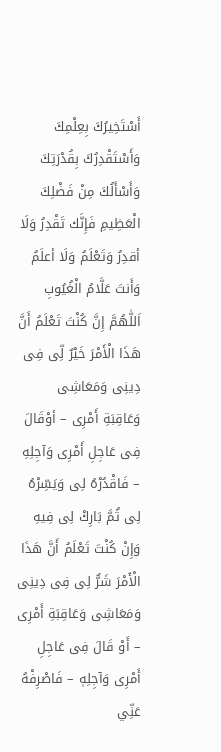أَسْتَخِيرُكَ بِعِلْمِكَ وَأَسْتَقْدِرُكَ بِقُدْرَتِكَ وَأَسْأَلُكَ مِنْ فَضْلِكَ الْعَظِيمِ فَإِنَّك تَقْدِرُ وَلَا أقدِرُ وَتَعْلَمُ وَلَا أعلَمُ وَأَنتَ عَلَّامُ الْغُيُوبِ اَللّٰهُمَّ إِنَّ كُنْتَ تَعْلَمُ أَنَّ هَذَا الْأَمْرَ خَيْرٌ لِّی فِی دِينِی وَمَعَاشِی وَعَاقِبَةِ أَمْرِی – أوْقَالَ فِی عَاجِلِ أَمْرِی وَآجِلِهِ – فَاقْدُرْهُ لِی وَيَسِّرْهُ لِی ثُمَّ بَارِكْ لِی فِيهِ وَإِنْ كُنْتَ تَعْلَمُ أَنَّ هَذَا الْأَمْرَ شَرٌّ لِی فِی دِينِی وَمَعَاشِی وَعَاقِبَةِ أَمْرِی – أَوْ قَالَ فِی عَاجِلِ أَمْرِی وَآجِلِهٖ – فَاصْرِفْهُ عَنِّي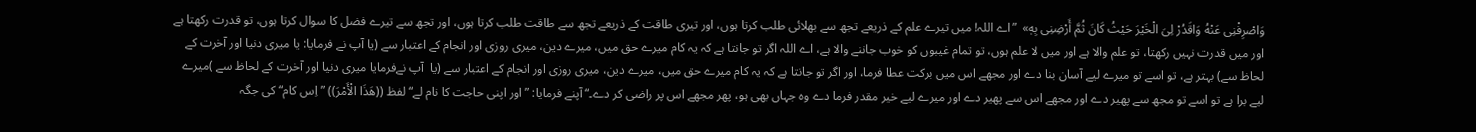وَاصْرِفْنِی عَنْهُ وَاقَدُرْ لِیَ الْخَيْرَ حَيْثُ كَانَ ثُمَّ أَرْضِنِی بِهٖ»  ”اے اللہ! میں تیرے علم کے ذریعے تجھ سے بھلائی طلب کرتا ہوں، اور تیری طاقت کے ذریعے تجھ سے طاقت طلب کرتا ہوں، اور تجھ سے تیرے فضل کا سوال کرتا ہوں، تو قدرت رکھتا ہے اور میں قدرت نہیں رکھتا، تو علم والا ہے اور میں لا علم ہوں، تو تمام غیبوں کو خوب جاننے والا ہے، اے اللہ اگر تو جانتا ہے کہ یہ کام میرے حق میں، میرے دین، میری روزی اور انجام کے اعتبار سے (یا آپ نے فرمایا: یا میری دنیا اور آخرت کے لحاظ سے) بہتر ہے، تو اسے تو میرے لیے آسان بنا دے اور مجھے اس میں برکت عطا فرما، اور اگر تو جانتا ہے کہ یہ کام میرے حق میں، میرے دین، میری روزی اور انجام کے اعتبار سے (یا  آپ نےفرمایا میری دنیا اور آخرت کے لحاظ سے )میرے لیے برا ہے تو اسے تو مجھ سے پھیر دے اور مجھے اس سے پھیر دے اور میرے لیے خیر مقدر فرما دے وہ جہاں بھی ہو، پھر مجھے اس پر راضی کر دے۔“ آپنے فرمایا: ”اور اپنی حاجت کا نام لے“ لفظ ((هَذَا الْأَمْرَ)) ”اِس کام“ کی جگہ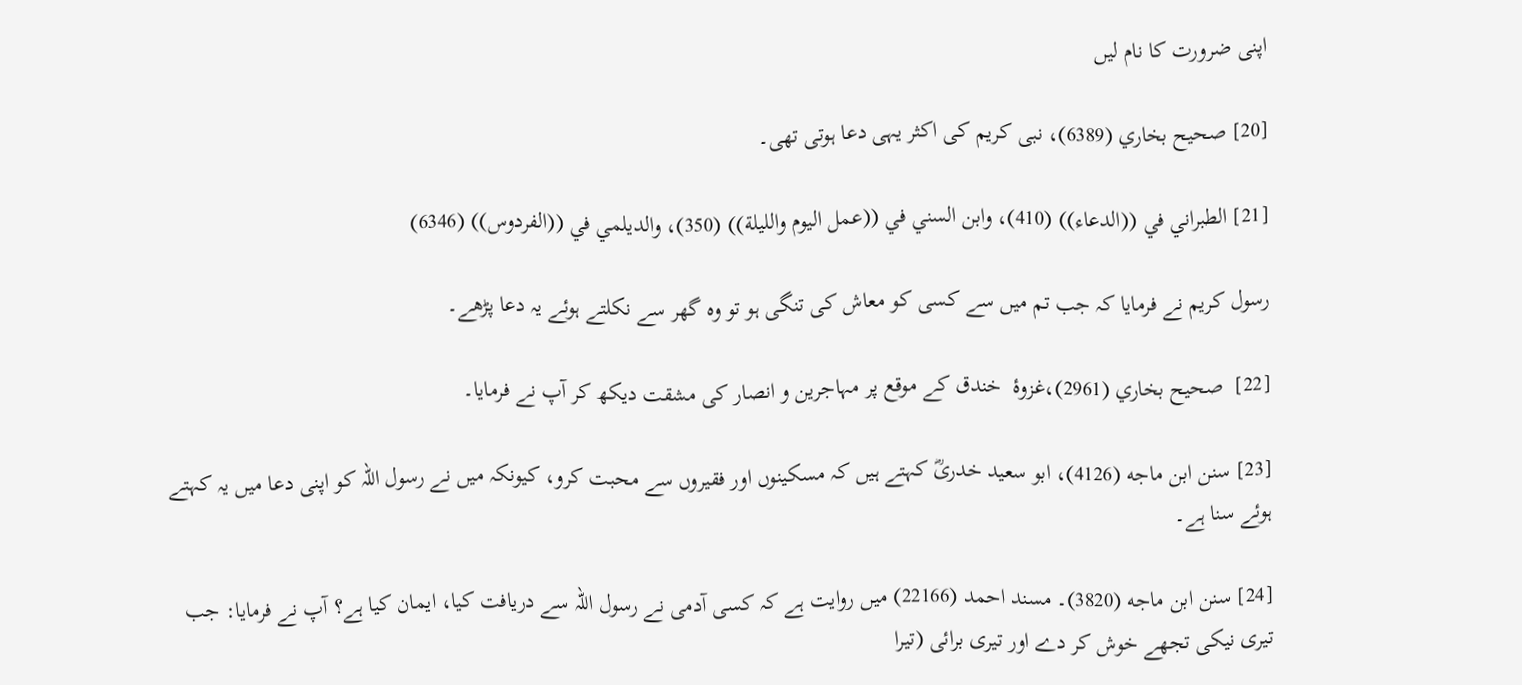اپنی ضرورت کا نام لیں

[20] صحيح بخاري (6389)، نبی کریم کی اکثر یہی دعا ہوتی تھی۔

[21] الطبراني في ((الدعاء)) (410)، وابن السني في ((عمل اليوم والليلة)) (350)، والديلمي في ((الفردوس)) (6346)

رسول کریم نے فرمایا کہ جب تم میں سے کسی کو معاش کی تنگی ہو تو وہ گھر سے نکلتے ہوئے یہ دعا پڑھے۔

[22]  صحيح بخاري (2961)،غزوۂ  خندق کے موقع پر مہاجرین و انصار کی مشقت دیکھ کر آپ نے فرمایا۔

[23] سنن ابن ماجه (4126)، ابو سعید خدریؓ کہتے ہیں کہ مسکینوں اور فقیروں سے محبت کرو، کیونکہ میں نے رسول اللہ کو اپنی دعا میں یہ کہتے ہوئے سنا ہے۔

[24] سنن ابن ماجه (3820)۔ مسند احمد (22166) میں روایت ہے کہ کسی آدمی نے رسول اللہ سے دریافت کیا، ایمان کیا ہے؟ آپ نے فرمایا: جب تیری نیکی تجھے خوش کر دے اور تیری برائی (تیرا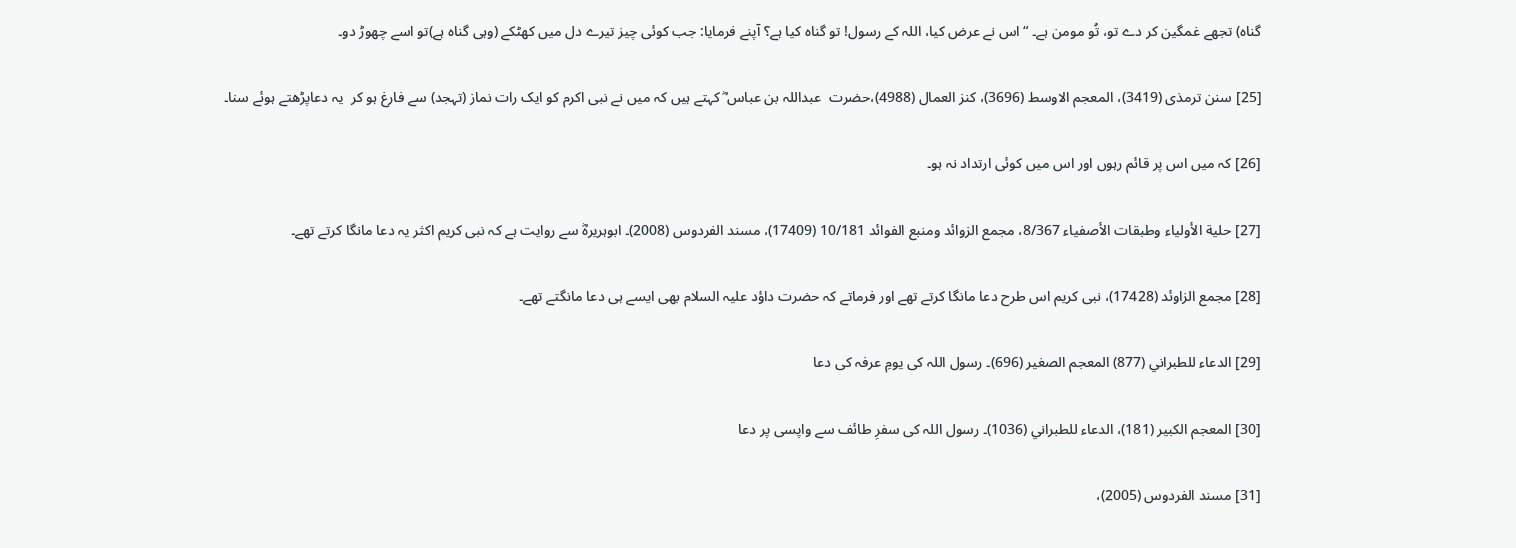گناہ) تجھے غمگین کر دے تو، تُو مومن ہے۔ “ اس نے عرض کیا، اللہ کے رسول! تو گناہ کیا ہے؟ آپنے فرمایا: جب کوئی چیز تیرے دل میں کھٹکے (وہی گناہ ہے)تو اسے چھوڑ دو۔

[25] سنن ترمذی (3419)، المعجم الاوسط (3696)، کنز العمال (4988)،حضرت  عبداللہ بن عباس ؓ کہتے ہیں کہ میں نے نبی اکرم کو ایک رات نماز (تہجد) سے فارغ ہو کر  یہ دعاپڑھتے ہوئے سنا۔

[26] کہ میں اس پر قائم رہوں اور اس میں کوئی ارتداد نہ ہو۔

[27] حلية الأولياء وطبقات الأصفياء 8/367، مجمع الزوائد ومنبع الفوائد 10/181 (17409)، مسند الفردوس (2008)۔ ابوہریرہؓ سے روایت ہے کہ نبی کریم اکثر یہ دعا مانگا کرتے تھے۔

[28] مجمع الزاوئد (17428)، نبی کریم اس طرح دعا مانگا کرتے تھے اور فرماتے کہ حضرت داؤد علیہ السلام بھی ایسے ہی دعا مانگتے تھے۔

[29] الدعاء للطبراني (877) المعجم الصغير (696)۔ رسول اللہ کی یومِ عرفہ کی دعا

[30] المعجم الكبير (181)، الدعاء للطبراني (1036)۔ رسول اللہ کی سفرِ طائف سے واپسی پر دعا

[31] مسند الفردوس (2005)،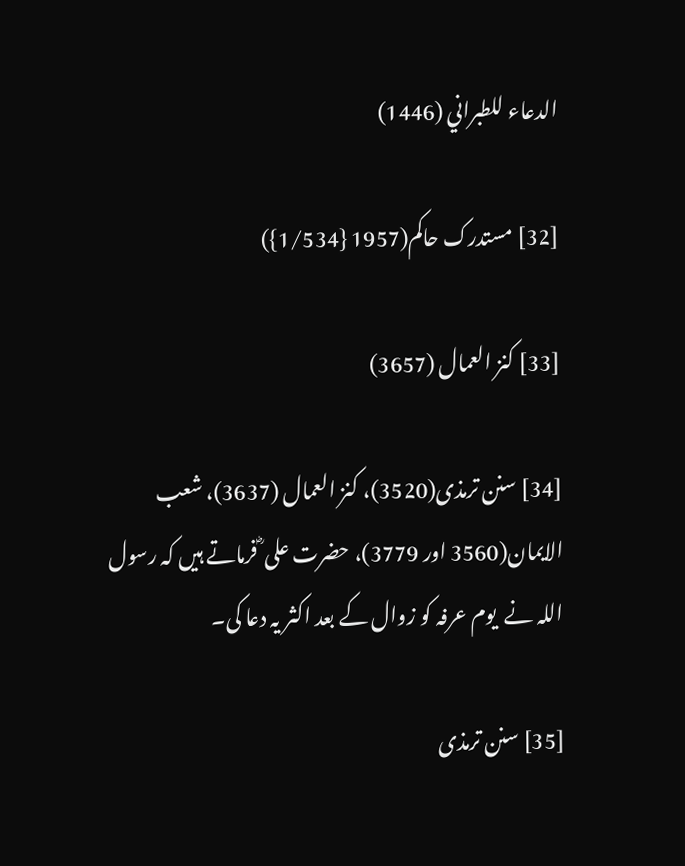الدعاء للطبراني (1446)

[32] مستدرک حاکم(1957 {1/534})

[33] کنز العمال (3657)

[34] سنن ترمذی(3520)، کنز العمال (3637)، شعب الایمان(3560 اور 3779)، حضرت علی ؓ فرماتے ہیں کہ رسول اللہ نے  یوم عرفہ کو زوال کے بعد اکثر یہ دعا کی۔

[35] سنن ترمذی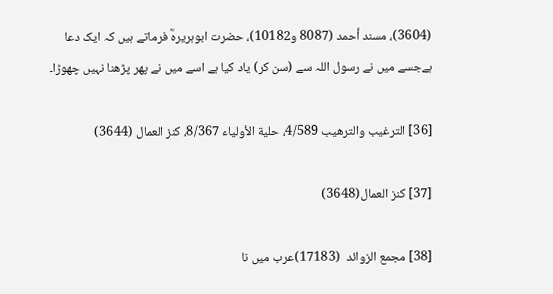(3604)، مسند أحمد (8087 و10182)، حضرت ابوہریرہؓ فرماتے ہیں کہ ایک دعا  ہےجسے میں نے رسول اللہ سے (سن کر) یاد کیا ہے اسے میں نے پھر پڑھنا نہیں چھوڑا۔

[36] الترغيب والترهيب 4/589، حلية الأولياء 8/367، کنز العمال (3644)

[37] کنز العمال(3648)

[38] مجمع الزوائد  (17183)عرب میں نا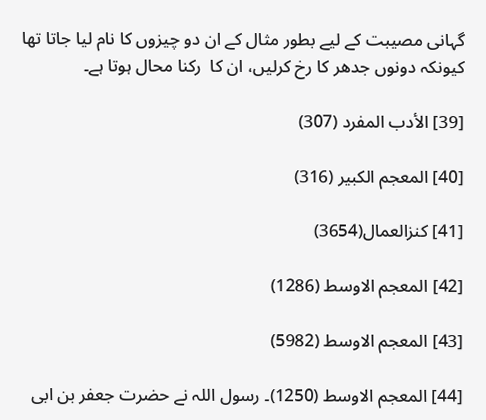گہانی مصیبت کے لیے بطور مثال کے ان دو چیزوں کا نام لیا جاتا تھا کیونکہ دونوں جدھر کا رخ کرلیں، ان کا  رکنا محال ہوتا ہے۔

[39] الأدب المفرد (307)

[40] المعجم الکبیر (316)

[41] کنزالعمال(3654)

[42] المعجم الاوسط (1286)

[43] المعجم الاوسط (5982)

[44] المعجم الاوسط (1250)۔ رسول اللہ نے حضرت جعفر بن ابی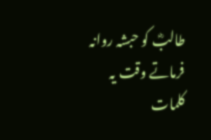طالبؓ کو حبشہ روانہ فرماتے وقت یہ کلمات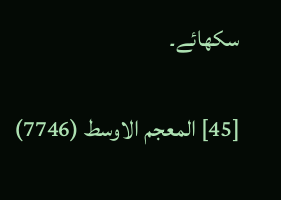سکھائے۔

[45] المعجم الاوسط (7746)